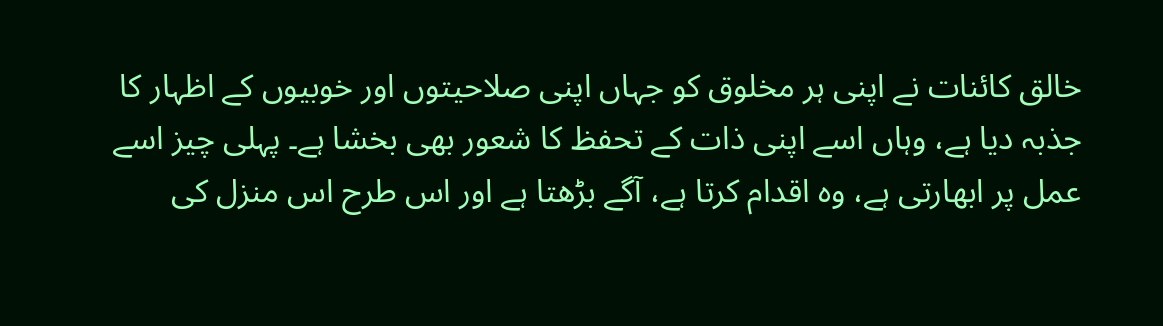خالق کائنات نے اپنی ہر مخلوق کو جہاں اپنی صلاحیتوں اور خوبیوں کے اظہار کا جذبہ دیا ہے، وہاں اسے اپنی ذات کے تحفظ کا شعور بھی بخشا ہے۔ پہلی چیز اسے عمل پر ابھارتی ہے، وہ اقدام کرتا ہے، آگے بڑھتا ہے اور اس طرح اس منزل کی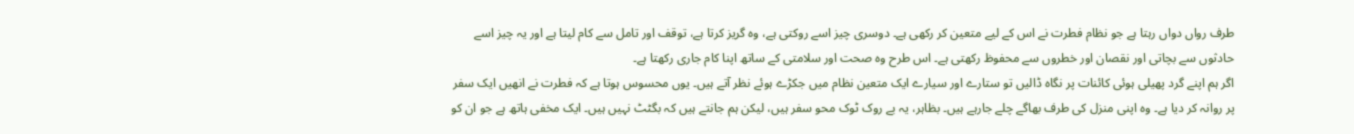طرف رواں دواں رہتا ہے جو نظام فطرت نے اس کے لیے متعین کر رکھی ہے۔ دوسری چیز اسے روکتی ہے، وہ گریز کرتا ہے، توقف اور تامل سے کام لیتا ہے اور یہ چیز اسے حادثوں سے بچاتی اور نقصان اور خطروں سے محفوظ رکھتی ہے۔ اس طرح وہ صحت اور سلامتی کے ساتھ اپنا کام جاری رکھتا ہے۔
اگر ہم اپنے گرد پھیلی ہوئی کائنات پر نگاہ ڈالیں تو ستارے اور سیارے ایک متعین نظام میں جکڑے ہوئے نظر آتے ہیں۔ یوں محسوس ہوتا ہے کہ فطرت نے انھیں ایک سفر پر روانہ کر دیا ہے۔ وہ اپنی منزل کی طرف بھاگے چلے جارہے ہیں۔ بظاہر، یہ بے روک ٹوک محو سفر ہیں، لیکن ہم جانتے ہیں کہ بگٹٹ نہیں ہیں۔ ایک مخفی ہاتھ ہے جو ان کو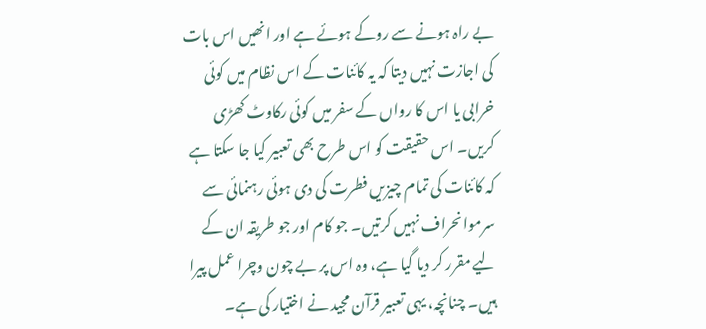بے راہ ہونے سے روکے ہوئے ہے اور انھیں اس بات کی اجازت نہیں دیتا کہ یہ کائنات کے اس نظام میں کوئی خرابی یا اس کا رواں کے سفر میں کوئی رکاوٹ کھڑی کریں۔ اس حقیقت کو اس طرح بھی تعبیر کیا جا سکتا ہے کہ کائنات کی تمام چیزیں فطرت کی دی ہوئی رہنمائی سے سرموانحراف نہیں کرتیں۔ جو کام اور جو طریقہ ان کے لیے مقرر کر دیا گیا ہے، وہ اس پر بے چون وچرا عمل پیرا ہیں۔ چنانچہ، یہی تعبیر قرآن مجید نے اختیار کی ہے۔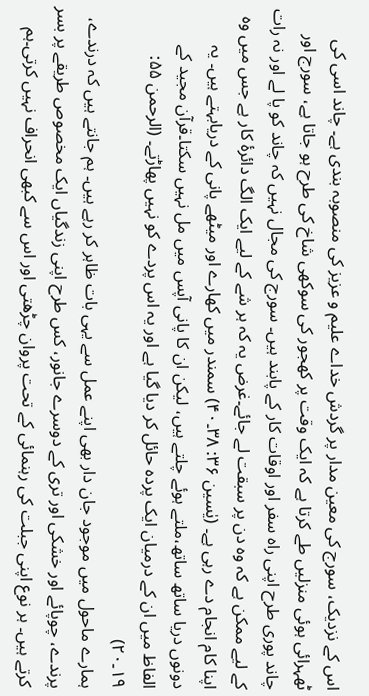اس کے نزدیک، سورج کی معین مدار پر گردش خداے علیم و عزیز کی منصوبہ بندی ہے۔ چاند اسی کی ٹھہرائی ہوئی منزلیں طے کرتا ہے کہ ایک وقت پر کھجور کی سوکھی شاخ کی طرح ہو جاتا ہے، سورج اور چاند پوری طرح اپنی راہ سفر اور اوقات کار کے پابند ہیں۔ سورج کی مجال نہیں کہ چاند کو پا لے اور نہ رات کے لیے ممکن ہے کہ وہ دن پر سبقت لے جائے۔غرض یہ کہ ہر شے کے لیے ایک الگ دائرۂ کار ہے جس میں وہ اپنا کام انجام دے رہی ہے۔ (یٰسین ۳۶: ۳۸۔۴۰) سمندر میں کھارے اور میٹھے پانی کے دریابہتے ہیں۔ یہ دونوں دریا ساتھ ساتھ،ملتے ہوئے چلتے ہیں، لیکن ان کا پانی آپس میں مل نہیں سکتا۔قرآن مجید کے الفاظ میں ان کے درمیان ایک پردہ حائل کر دیا گیا ہے اور یہ اس پردے کو نہیں پھاڑتے۔ (الرحمن ۵۵: ۱۹۔۲۰)
ہمارے ماحول میں موجود جان دار بھی اپنے عمل سے یہی بات ظاہر کر رہے ہیں۔ ہم جانتے ہیں کہ درندے، پرندے، چوپائے اور خشکی اور تری کے دوسرے جانور، کس طرح اپنی زندگیاں ایک مخصوص طریقے پر بسر کرتے ہیں۔ ہر نوع اپنی جبلت کی رہنمائی کے تحت پروان چڑھتی اور اس سے کبھی انحراف نہیں کرتی۔ہم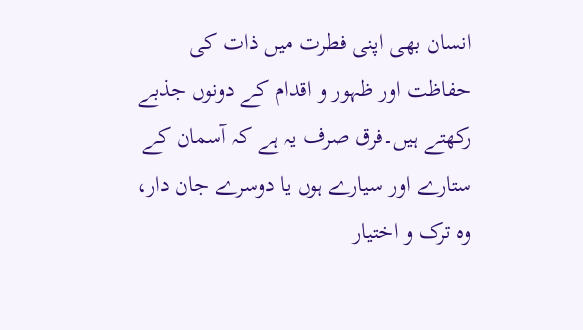انسان بھی اپنی فطرت میں ذات کی حفاظت اور ظہور و اقدام کے دونوں جذبے رکھتے ہیں۔فرق صرف یہ ہے کہ آسمان کے ستارے اور سیارے ہوں یا دوسرے جان دار، وہ ترک و اختیار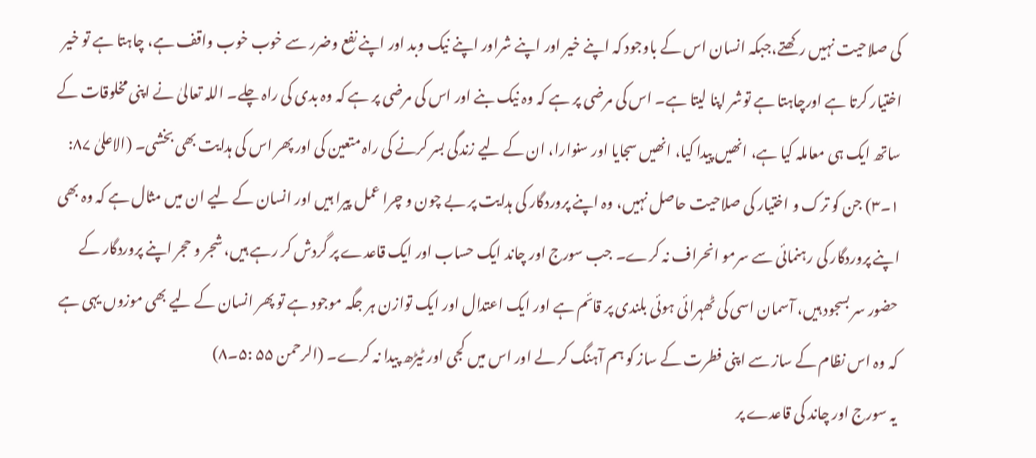کی صلاحیت نہیں رکھتے،جبکہ انسان اس کے باوجود کہ اپنے خیر اور اپنے شراور اپنے نیک وبد اور اپنے نفع وضرر سے خوب خوب واقف ہے، چاہتا ہے تو خیر اختیار کرتا ہے اورچاہتا ہے توشر اپنا لیتا ہے۔ اس کی مرضی پر ہے کہ وہ نیک بنے اور اس کی مرضی پر ہے کہ وہ بدی کی راہ چلے۔ اللہ تعالیٰ نے اپنی مخلوقات کے ساتھ ایک ہی معاملہ کیا ہے، انھیں پیدا کیا، انھیں سجایا اور سنوارا، ان کے لیے زندگی بسر کرنے کی راہ متعین کی اور پھر اس کی ہدایت بھی بخشی۔ (الاعلیٰ ۸۷: ۱۔۳) جن کو ترک و اختیار کی صلاحیت حاصل نہیں، وہ اپنے پروردگار کی ہدایت پر بے چون و چرا عمل پیرا ہیں اور انسان کے لیے ان میں مثال ہے کہ وہ بھی اپنے پروردگار کی رہنمائی سے سرمو انحراف نہ کرے۔ جب سورج اور چاند ایک حساب اور ایک قاعدے پر گردش کر رہے ہیں، شجر و حجر اپنے پروردگار کے حضور سر بسجود ہیں، آسمان اسی کی ٹھہرائی ہوئی بلندی پر قائم ہے اور ایک اعتدال اور ایک توازن ہر جگہ موجود ہے تو پھر انسان کے لیے بھی موزوں یہی ہے کہ وہ اس نظام کے ساز سے اپنی فطرت کے ساز کو ہم آہنگ کر لے اور اس میں کجی اور ٹیڑھ پیدا نہ کرے۔ (الرحمن ۵۵ :۵۔۸)
یہ سورج اور چاند کی قاعدے پر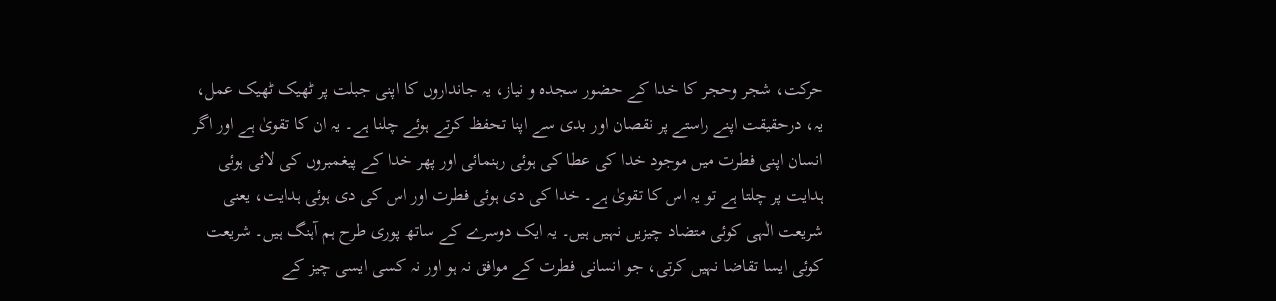حرکت، شجر وحجر کا خدا کے حضور سجدہ و نیاز، یہ جانداروں کا اپنی جبلت پر ٹھیک ٹھیک عمل، یہ، درحقیقت اپنے راستے پر نقصان اور بدی سے اپنا تحفظ کرتے ہوئے چلنا ہے۔ یہ ان کا تقویٰ ہے اور اگر انسان اپنی فطرت میں موجود خدا کی عطا کی ہوئی رہنمائی اور پھر خدا کے پیغمبروں کی لائی ہوئی ہدایت پر چلتا ہے تو یہ اس کا تقویٰ ہے۔ خدا کی دی ہوئی فطرت اور اس کی دی ہوئی ہدایت، یعنی شریعت الٰہی کوئی متضاد چیزیں نہیں ہیں۔ یہ ایک دوسرے کے ساتھ پوری طرح ہم آہنگ ہیں۔ شریعت کوئی ایسا تقاضا نہیں کرتی، جو انسانی فطرت کے موافق نہ ہو اور نہ کسی ایسی چیز کے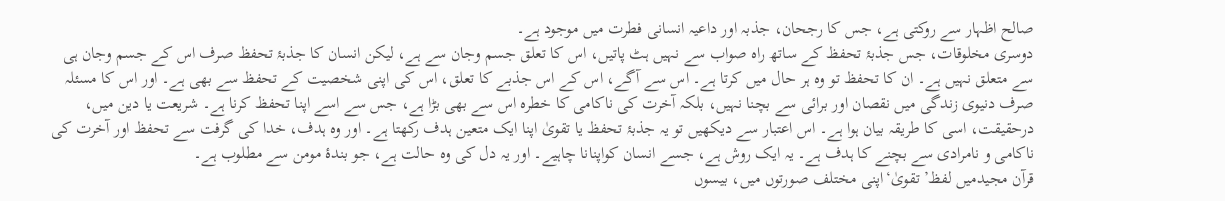صالح اظہار سے روکتی ہے، جس کا رجحان، جذبہ اور داعیہ انسانی فطرت میں موجود ہے۔
دوسری مخلوقات، جس جذبۂ تحفظ کے ساتھ راہ صواب سے نہیں ہٹ پاتیں، اس کا تعلق جسم وجان سے ہے، لیکن انسان کا جذبۂ تحفظ صرف اس کے جسم وجان ہی سے متعلق نہیں ہے۔ ان کا تحفظ تو وہ ہر حال میں کرتا ہے۔ اس سے آگے، اس کے اس جذبے کا تعلق، اس کی اپنی شخصیت کے تحفظ سے بھی ہے۔ اور اس کا مسئلہ صرف دنیوی زندگی میں نقصان اور برائی سے بچنا نہیں، بلکہ آخرت کی ناکامی کا خطرہ اس سے بھی بڑا ہے، جس سے اسے اپنا تحفظ کرنا ہے۔ شریعت یا دین میں، درحقیقت، اسی کا طریقہ بیان ہوا ہے۔ اس اعتبار سے دیکھیں تو یہ جذبۂ تحفظ یا تقویٰ اپنا ایک متعین ہدف رکھتا ہے۔ اور وہ ہدف، خدا کی گرفت سے تحفظ اور آخرت کی ناکامی و نامرادی سے بچنے کا ہدف ہے۔ یہ ایک روش ہے، جسے انسان کواپنانا چاہیے۔ اور یہ دل کی وہ حالت ہے، جو بندۂ مومن سے مطلوب ہے۔
قرآن مجیدمیں لفظ’تقویٰ‘اپنی مختلف صورتوں میں، بیسوں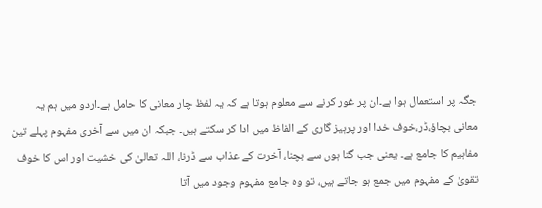جگہ پر استعمال ہوا ہے۔ان پر غور کرنے سے معلوم ہوتا ہے کہ یہ لفظ چار معانی کا حامل ہے۔اردو میں ہم یہ معانی بچاؤ،ڈر،خوف خدا اور پرہیز گاری کے الفاظ میں ادا کر سکتے ہیں۔ جبکہ ان میں سے آخری مفہوم پہلے تین مفاہیم کا جامع ہے۔ یعنی جب گنا ہوں سے بچنا، آخرت کے عذاب سے ڈرنا، اللہ تعالیٰ کی خشیت اور اس کا خوف تقویٰ کے مفہوم میں جمع ہو جاتے ہیں، تو وہ جامع مفہوم وجود میں آتا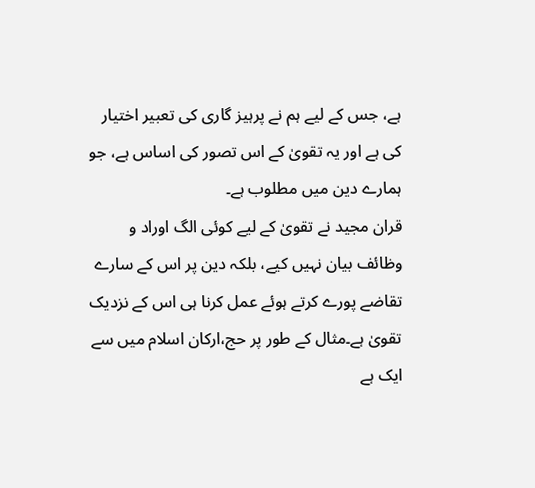ہے، جس کے لیے ہم نے پرہیز گاری کی تعبیر اختیار کی ہے اور یہ تقویٰ کے اس تصور کی اساس ہے، جو ہمارے دین میں مطلوب ہے۔
قران مجید نے تقویٰ کے لیے کوئی الگ اوراد و وظائف بیان نہیں کیے، بلکہ دین پر اس کے سارے تقاضے پورے کرتے ہوئے عمل کرنا ہی اس کے نزدیک تقویٰ ہے۔مثال کے طور پر حج،ارکان اسلام میں سے ایک ہے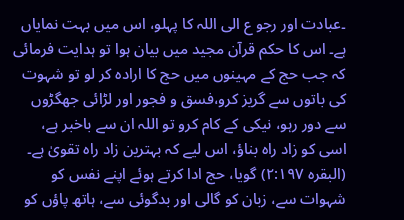۔عبادت اور رجو ع الی اللہ کا پہلو، اس میں بہت نمایاں ہے۔ اس کا حکم قرآن مجید میں بیان ہوا تو ہدایت فرمائی کہ جب حج کے مہینوں میں حج کا ارادہ کر لو تو شہوت کی باتوں سے گریز کرو،فسق و فجور اور لڑائی جھگڑوں سے دور رہو، نیکی کے کام کرو تو اللہ ان سے باخبر ہے، اسی کو زاد راہ بناؤ، اس لیے کہ بہترین زاد راہ تقویٰ ہے۔ (البقرہ ۲:۱۹۷) گویا، حج ادا کرتے ہوئے اپنے نفس کو شہوات سے، زبان کو گالی اور بدگوئی سے، ہاتھ پاؤں کو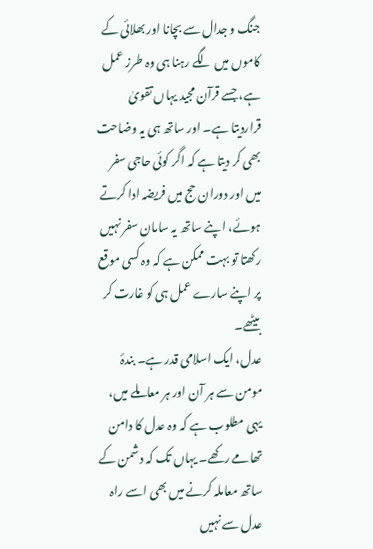جنگ و جدال سے بچانا اور بھلائی کے کاموں میں لگے رہنا ہی وہ طرز عمل ہے، جسے قرآن مجید یہاں تقویٰ قراردیتا ہے۔ اور ساتھ ہی یہ وضاحت بھی کر دیتا ہے کہ اگر کوئی حاجی سفر میں اور دوران حج میں فریضہ ادا کرتے ہوئے، اپنے ساتھ یہ سامان سفر نہیں رکھتا تو بہت ممکن ہے کہ وہ کسی موقع پر اپنے سارے عمل ہی کو غارت کر بیٹھے۔
عدل، ایک اسلامی قدر ہے۔ بندۂ مومن سے ہر آن اور ہر معاملے میں، یہی مطلوب ہے کہ وہ عدل کا دامن تھامے رکھے۔ یہاں تک کہ دشمن کے ساتھ معاملہ کرنے میں بھی اسے راہ عدل سے نہیں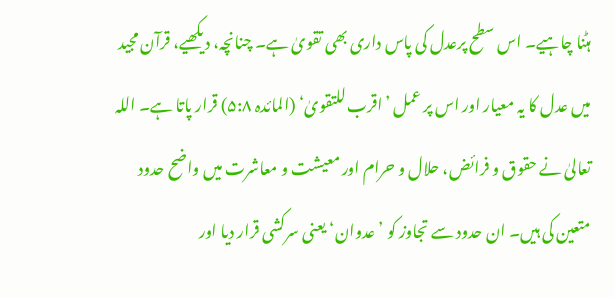ہٹنا چاہیے۔ اس سطح پرعدل کی پاس داری بھی تقویٰ ہے۔ چنانچہ، دیکھیے، قرآن مجید میں عدل کا یہ معیار اور اس پر عمل ’اقرب للتقویٰ‘ (المائدہ ۵:۸) قرار پاتا ہے۔ اللہ تعالیٰ نے حقوق و فرائض، حلال و حرام اور معیشت و معاشرت میں واضح حدود متعین کی ہیں۔ ان حدود سے تجاوز کو ’عدوان‘ یعنی سرکشی قرار دیا اور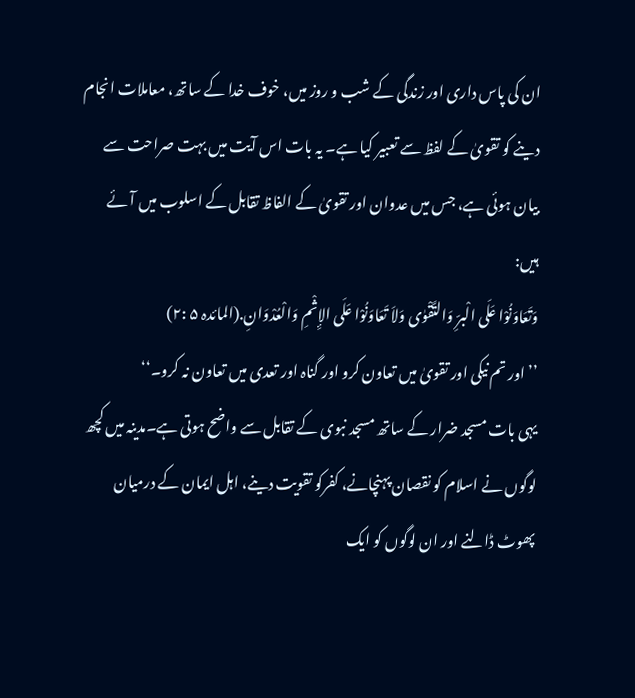ان کی پاس داری اور زندگی کے شب و روز میں، خوف خدا کے ساتھ، معاملات انجام دینے کو تقویٰ کے لفظ سے تعبیر کیا ہے۔ یہ بات اس آیت میں بہت صراحت سے بیان ہوئی ہے، جس میں عدوان اور تقویٰ کے الفاظ تقابل کے اسلوب میں آئے ہیں:
وَتَعَاوَنُوْا عَلَی الْبرِّ وَالتَّقْوٰی وَلاَ تَعَاوَنُوْا عَلَی الإِثْمِ وَالْعُدْوَانِ.(المائدہ ۵ :۲)
’’اور تم نیکی اور تقویٰ میں تعاون کرو اور گناہ اور تعدی میں تعاون نہ کرو۔‘‘
یہی بات مسجد ضرار کے ساتھ مسجد نبوی کے تقابل سے واضح ہوتی ہے۔مدینہ میں کچھ لوگوں نے اسلام کو نقصان پہنچانے، کفرکو تقویت دینے، اہل ایمان کے درمیان پھوٹ ڈالنے اور ان لوگوں کو ایک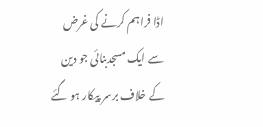اڈا فراہم کرنے کی غرض سے ایک مسجدبنائی جو دین کے خلاف برسر پیکار ہو گئے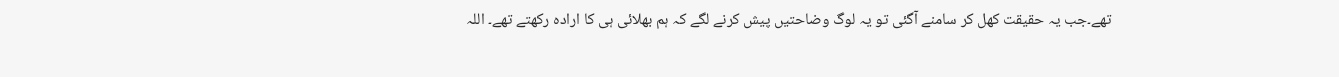تھے۔جب یہ حقیقت کھل کر سامنے آگئی تو یہ لوگ وضاحتیں پیش کرنے لگے کہ ہم بھلائی ہی کا ارادہ رکھتے تھے۔ اللہ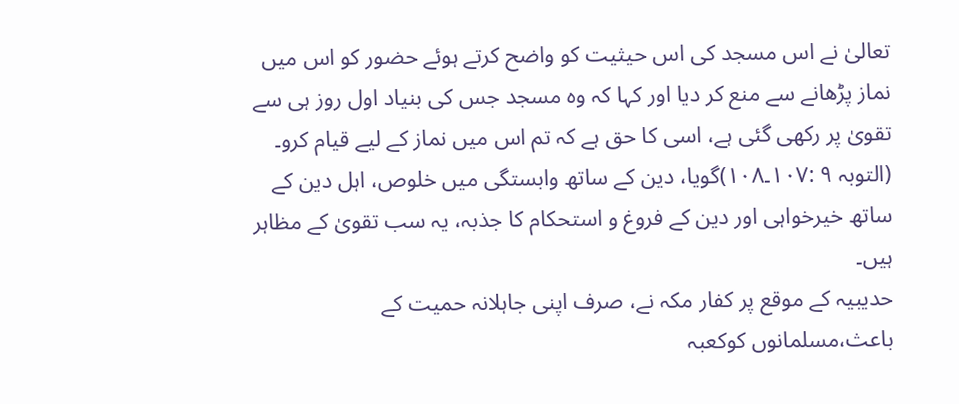تعالیٰ نے اس مسجد کی اس حیثیت کو واضح کرتے ہوئے حضور کو اس میں نماز پڑھانے سے منع کر دیا اور کہا کہ وہ مسجد جس کی بنیاد اول روز ہی سے تقویٰ پر رکھی گئی ہے، اسی کا حق ہے کہ تم اس میں نماز کے لیے قیام کرو۔ (التوبہ ۹ :۱۰۷۔۱۰۸)گویا، دین کے ساتھ وابستگی میں خلوص، اہل دین کے ساتھ خیرخواہی اور دین کے فروغ و استحکام کا جذبہ، یہ سب تقویٰ کے مظاہر ہیں۔
حدیبیہ کے موقع پر کفار مکہ نے، صرف اپنی جاہلانہ حمیت کے باعث،مسلمانوں کوکعبہ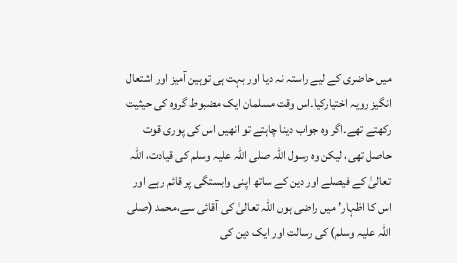میں حاضری کے لیے راستہ نہ دیا اور بہت ہی توہین آمیز اور اشتعال انگیز رویہ اختیارکیا۔اس وقت مسلمان ایک مضبوط گروہ کی حیثیت رکھتے تھے۔اگر وہ جواب دینا چاہتے تو انھیں اس کی پوری قوت حاصل تھی، لیکن وہ رسول اللہ صلی اللہ علیہ وسلم کی قیادت، اللہ تعالیٰ کے فیصلے اور دین کے ساتھ اپنی وابستگی پر قائم رہے اور اس کا اظہار’ میں راضی ہوں اللہ تعالیٰ کی آقائی سے،محمد (صلی اللہ علیہ وسلم) کی رسالت اور ایک دین کی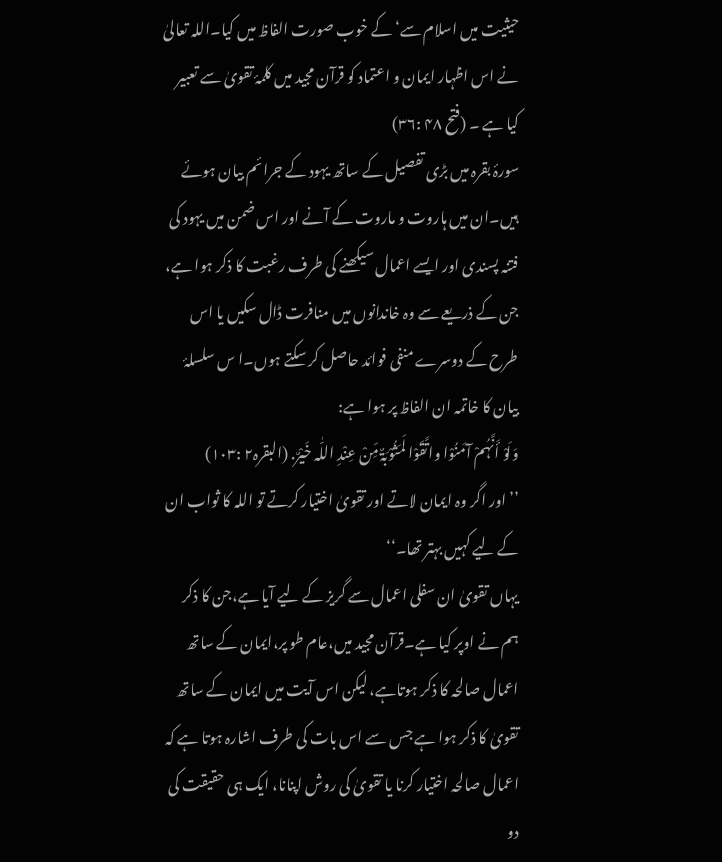حیثیت میں اسلام سے‘ کے خوب صورت الفاظ میں کیا۔اللہ تعالیٰ نے اس اظہار ایمان و اعتماد کو قرآن مجید میں کلمۂ تقویٰ سے تعبیر کیا ہے ۔ (فتح ۴۸ :۳۶)
سورۂ بقرہ میں بڑی تفصیل کے ساتھ یہود کے جرائم بیان ہوئے ہیں۔ان میں ہاروت و ماروت کے آنے اور اس ضمن میں یہود کی فتنہ پسندی اور ایسے اعمال سیکھنے کی طرف رغبت کا ذکر ہوا ہے، جن کے ذریعے سے وہ خاندانوں میں منافرت ڈال سکیں یا اس طرح کے دوسرے منفی فوائد حاصل کر سکتے ہوں۔ا س سلسلۂ بیان کا خاتمہ ان الفاظ پر ہوا ہے:
وَلَوْ أَنَّہُمْ آمَنُوْا واتَّقَوْا لَمَثُوْبَۃٌ مِّنْ عِنْدِ اللّٰہ خَیْرٌ. (البقرہ۲ :۱۰۳)
’’ اور اگر وہ ایمان لاتے اور تقویٰ اختیار کرتے تو اللہ کا ثواب ان کے لیے کہیں بہتر تھا۔‘‘
یہاں تقویٰ ان سفلی اعمال سے گریز کے لیے آیا ہے،جن کا ذکر ہم نے اوپر کیا ہے۔قرآن مجید میں،عام طو پر،ایمان کے ساتھ اعمال صالحہ کا ذکر ہوتاہے، لیکن اس آیت میں ایمان کے ساتھ تقویٰ کا ذکر ہوا ہے جس سے اس بات کی طرف اشارہ ہوتا ہے کہ اعمال صالحہ اختیار کرنا یا تقویٰ کی روش اپنانا، ایک ہی حقیقت کی دو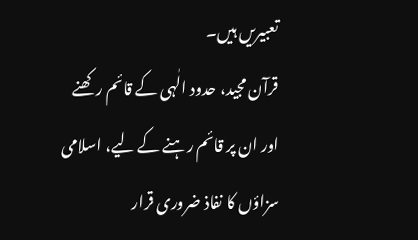تعبیریں ہیں۔
قرآن مجید، حدود الٰہی کے قائم رکھنے اور ان پر قائم رہنے کے لیے، اسلامی سزاؤں کا نفاذ ضروری قرار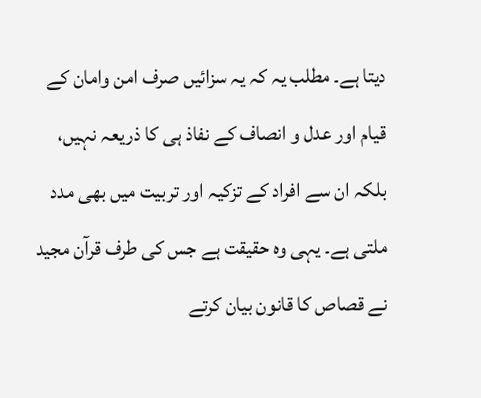دیتا ہے۔ مطلب یہ کہ یہ سزائیں صرف امن وامان کے قیام اور عدل و انصاف کے نفاذ ہی کا ذریعہ نہیں، بلکہ ان سے افراد کے تزکیہ اور تربیت میں بھی مدد ملتی ہے۔ یہی وہ حقیقت ہے جس کی طرف قرآن مجید نے قصاص کا قانون بیان کرتے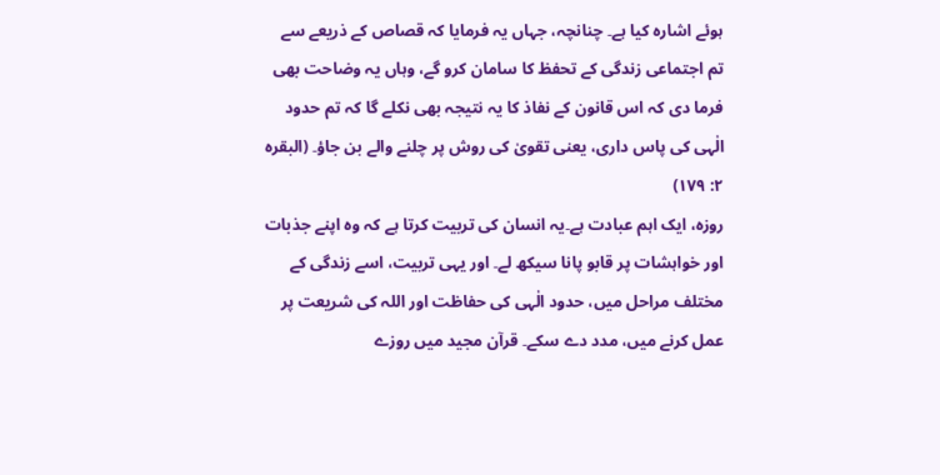ہوئے اشارہ کیا ہے۔ چنانچہ، جہاں یہ فرمایا کہ قصاص کے ذریعے سے تم اجتماعی زندگی کے تحفظ کا سامان کرو گے، وہاں یہ وضاحت بھی فرما دی کہ اس قانون کے نفاذ کا یہ نتیجہ بھی نکلے گا کہ تم حدود الٰہی کی پاس داری، یعنی تقویٰ کی روش پر چلنے والے بن جاؤ۔ (البقرہ ۲: ۱۷۹)
روزہ، ایک اہم عبادت ہے۔یہ انسان کی تربیت کرتا ہے کہ وہ اپنے جذبات اور خواہشات پر قابو پانا سیکھ لے۔ اور یہی تربیت، اسے زندگی کے مختلف مراحل میں، حدود الٰہی کی حفاظت اور اللہ کی شریعت پر عمل کرنے میں، مدد دے سکے۔ قرآن مجید میں روزے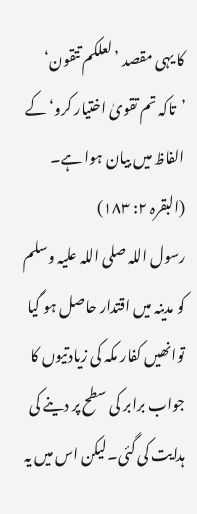کا یہی مقصد ’لعلکم تتقون‘ ’تاکہ تم تقویٰ اختیار کرو‘ کے الفاظ میں بیان ہوا ہے۔ (البقرہ ۲: ۱۸۳)
رسول اللہ صلی اللہ علیہ وسلم کو مدینہ میں اقتدار حاصل ہو گیا توانھیں کفار مکہ کی زیادتیوں کا جواب برابر کی سطح پر دینے کی ہدایت کی گئی۔لیکن اس میں یہ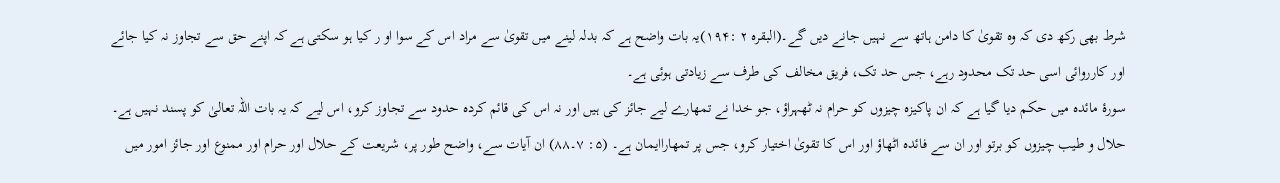شرط بھی رکھ دی کہ وہ تقویٰ کا دامن ہاتھ سے نہیں جانے دیں گے۔(البقرہ ۲ :۱۹۴)یہ بات واضح ہے کہ بدلہ لینے میں تقویٰ سے مراد اس کے سوا او ر کیا ہو سکتی ہے کہ اپنے حق سے تجاوز نہ کیا جائے اور کارروائی اسی حد تک محدود رہے، جس حد تک، فریق مخالف کی طرف سے زیادتی ہوئی ہے۔
سورۂ مائدہ میں حکم دیا گیا ہے کہ ان پاکیزہ چیزوں کو حرام نہ ٹھہراؤ، جو خدا نے تمھارے لیے جائز کی ہیں اور نہ اس کی قائم کردہ حدود سے تجاوز کرو، اس لیے کہ یہ بات اللہ تعالیٰ کو پسند نہیں ہے۔ حلال و طیب چیزوں کو برتو اور ان سے فائدہ اٹھاؤ اور اس کا تقویٰ اختیار کرو، جس پر تمھاراایمان ہے۔ (۵: ۷۔۸۸) ان آیات سے، واضح طور پر، شریعت کے حلال اور حرام اور ممنوع اور جائز امور میں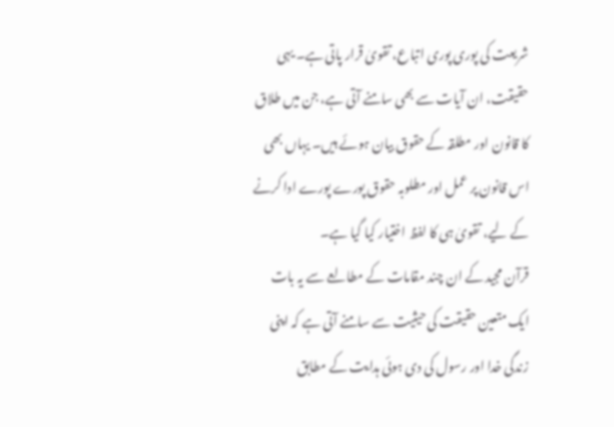شریعت کی پوری پوری اتباع، تقویٰ قرار پاتی ہے۔ یہی حقیقت، ان آیات سے بھی سامنے آتی ہے، جن میں طلاق کا قانون اور مطلقہ کے حقوق بیان ہوئے ہیں۔ یہاں بھی اس قانون پر عمل اور مطلوبہ حقوق پورے پورے ادا کرنے کے لیے، تقویٰ ہی کا لفظ اختیار کیا گیا ہے۔
قرآن مجید کے ان چند مقامات کے مطالعے سے یہ بات ایک متعین حقیقت کی حیثیت سے سامنے آتی ہے کہ اپنی زندگی خدا اور رسول کی دی ہوئی ہدایت کے مطابق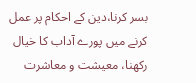بسر کرنا،دین کے احکام پر عمل کرنے میں پورے آداب کا خیال رکھنا، معیشت و معاشرت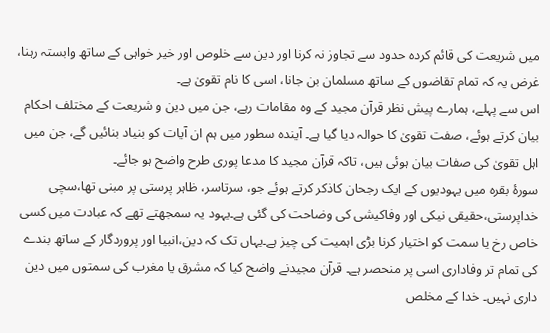میں شریعت کی قائم کردہ حدود سے تجاوز نہ کرنا اور دین سے خلوص اور خیر خواہی کے ساتھ وابستہ رہنا، غرض یہ کہ تمام تقاضوں کے ساتھ مسلمان بن جانا، اسی کا نام تقویٰ ہے۔
اس سے پہلے، ہمارے پیش نظر قرآن مجید کے وہ مقامات رہے، جن میں دین و شریعت کے مختلف احکام بیان کرتے ہوئے، صفت تقویٰ کا حوالہ دیا گیا ہے۔ آیندہ سطور میں ہم ان آیات کو بنیاد بنائیں گے، جن میں اہل تقویٰ کی صفات بیان ہوئی ہیں، تاکہ قرآن مجید کا مدعا پوری طرح واضح ہو جائے۔
سورۂ بقرہ میں یہودیوں کے ایک رجحان کاذکر کرتے ہوئے جو، سرتاسر، ظاہر پرستی پر مبنی تھا،سچی خداپرستی،حقیقی نیکی اور وفاکیشی کی وضاحت کی گئی ہے۔یہود یہ سمجھتے تھے کہ عبادت میں کسی خاص رخ یا سمت کو اختیار کرنا بڑی اہمیت کی چیز ہے۔یہاں تک کہ دین،انبیا اور پروردگار کے ساتھ بندے کی تمام تر وفاداری اسی پر منحصر ہے۔ قرآن مجیدنے واضح کیا کہ مشرق یا مغرب کی سمتوں میں دین داری نہیں۔ خدا کے مخلص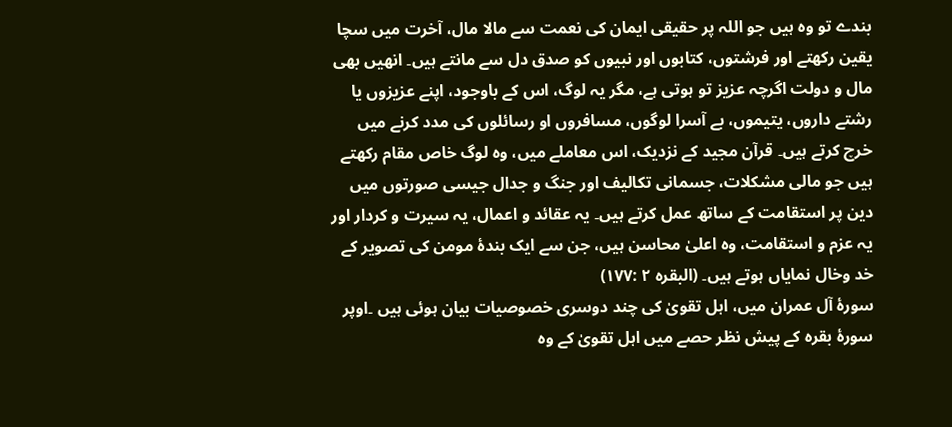بندے تو وہ ہیں جو اللہ پر حقیقی ایمان کی نعمت سے مالا مال، آخرت میں سچا یقین رکھتے اور فرشتوں، کتابوں اور نبیوں کو صدق دل سے مانتے ہیں۔ انھیں بھی مال و دولت اگرچہ عزیز تو ہوتی ہے، مگر یہ لوگ، اس کے باوجود، اپنے عزیزوں یا رشتے داروں، یتیموں، بے آسرا لوگوں، مسافروں او رسائلوں کی مدد کرنے میں خرچ کرتے ہیں۔ قرآن مجید کے نزدیک، اس معاملے میں، وہ لوگ خاص مقام رکھتے ہیں جو مالی مشکلات، جسمانی تکالیف اور جنگ و جدال جیسی صورتوں میں دین پر استقامت کے ساتھ عمل کرتے ہیں۔ یہ عقائد و اعمال، یہ سیرت و کردار اور یہ عزم و استقامت، وہ اعلیٰ محاسن ہیں، جن سے ایک بندۂ مومن کی تصویر کے خد وخال نمایاں ہوتے ہیں۔ (البقرہ ۲ :۱۷۷)
سورۂ آل عمران میں، اہل تقویٰ کی چند دوسری خصوصیات بیان ہوئی ہیں ۔اوپر سورۂ بقرہ کے پیش نظر حصے میں اہل تقویٰ کے وہ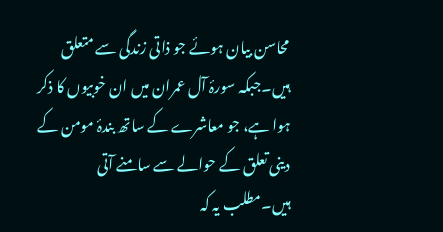محاسن بیان ہوئے جو ذاتی زندگی سے متعلق ہیں۔جبکہ سورۂ آل عمران میں ان خوبیوں کا ذکر ہوا ہے، جو معاشرے کے ساتھ بندۂ مومن کے دینی تعلق کے حوالے سے سامنے آتی ہیں۔مطلب یہ کہ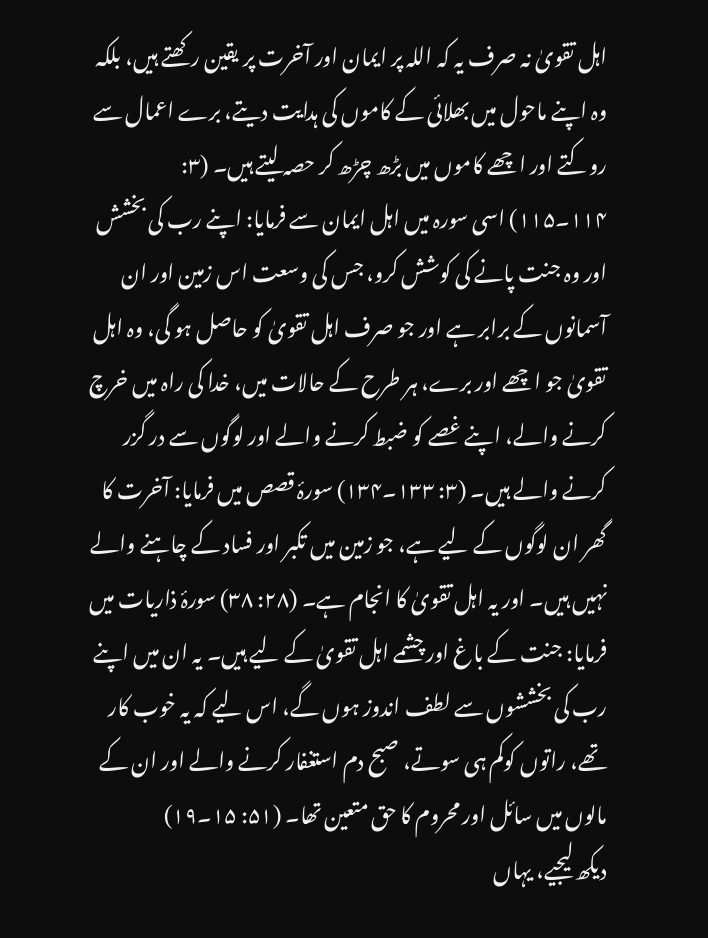اہل تقویٰ نہ صرف یہ کہ اللہ پر ایمان اور آخرت پر یقین رکھتے ہیں، بلکہ وہ اپنے ماحول میں بھلائی کے کاموں کی ہدایت دیتے، برے اعمال سے روکتے اور اچھے کاموں میں بڑھ چڑھ کر حصہ لیتے ہیں۔ (۳: ۱۱۴۔۱۱۵) اسی سورہ میں اہل ایمان سے فرمایا: اپنے رب کی بخشش اور وہ جنت پانے کی کوشش کرو، جس کی وسعت اس زمین اور ان آسمانوں کے برابر ہے اور جو صرف اہل تقویٰ کو حاصل ہو گی، وہ اہل تقویٰ جو اچھے اور برے، ہر طرح کے حالات میں، خدا کی راہ میں خرچ کرنے والے، اپنے غصے کو ضبط کرنے والے اور لوگوں سے در گزر کرنے والے ہیں۔ (۳: ۱۳۳۔۱۳۴) سورۂ قصص میں فرمایا: آخرت کا گھر ان لوگوں کے لیے ہے، جو زمین میں تکبر اور فساد کے چاہنے والے نہیں ہیں۔ اور یہ اہل تقویٰ کا انجام ہے۔ (۲۸: ۳۸) سورۂ ذاریات میں فرمایا: جنت کے باغ اور چشمے اہل تقویٰ کے لیے ہیں۔ یہ ان میں اپنے رب کی بخششوں سے لطف اندوز ہوں گے، اس لیے کہ یہ خوب کار تھے، راتوں کوکم ہی سوتے، صبح دم استغفار کرنے والے اور ان کے مالوں میں سائل اور محروم کا حق متعین تھا۔ (۵۱: ۱۵۔۱۹)
دیکھ لیجیے، یہاں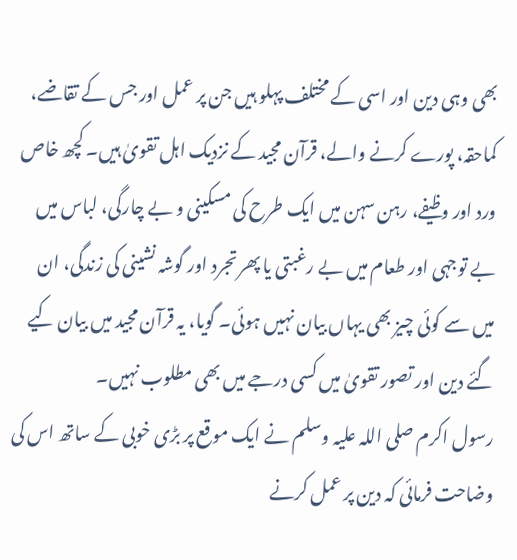بھی وہی دین اور اسی کے مختلف پہلو ہیں جن پر عمل اور جس کے تقاضے، کماحقہ، پورے کرنے والے، قرآن مجید کے نزدیک اہل تقویٰ ہیں۔ کچھ خاص ورد اور وظیفے، رہن سہن میں ایک طرح کی مسکینی و بے چارگی، لباس میں بے توجہی اور طعام میں بے رغبتی یا پھر تجرد اور گوشہ نشینی کی زندگی، ان میں سے کوئی چیز بھی یہاں بیان نہیں ہوئی۔ گویا، یہ قرآن مجید میں بیان کیے گئے دین اور تصور تقویٰ میں کسی درجے میں بھی مطلوب نہیں۔
رسول اکرم صلی اللہ علیہ وسلم نے ایک موقع پر بڑی خوبی کے ساتھ اس کی وضاحت فرمائی کہ دین پر عمل کرنے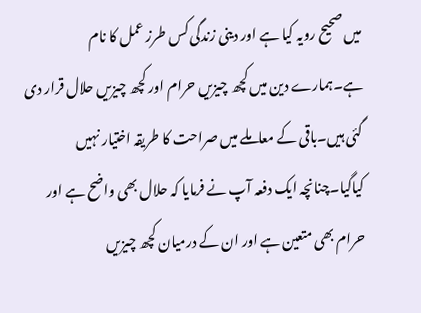میں صحیح رویہ کیا ہے اور دینی زندگی کس طرز عمل کا نام ہے۔ہمارے دین میں کچھ چیزیں حرام اور کچھ چیزیں حلال قرار دی گئی ہیں۔باقی کے معاملے میں صراحت کا طریقہ اختیار نہیں کیاگیا۔چنانچہ ایک دفعہ آپ نے فرمایا کہ حلال بھی واضح ہے اور حرام بھی متعین ہے اور ان کے درمیان کچھ چیزیں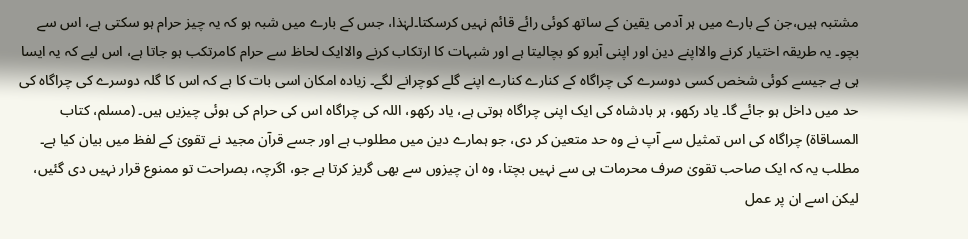مشتبہ ہیں،جن کے بارے میں ہر آدمی یقین کے ساتھ کوئی رائے قائم نہیں کرسکتا۔لہٰذا، جس کے بارے میں شبہ ہو کہ یہ چیز حرام ہو سکتی ہے، اس سے بچو۔ یہ طریقہ اختیار کرنے والااپنے دین اور اپنی آبرو کو بچالیتا ہے اور شبہات کا ارتکاب کرنے والاایک لحاظ سے حرام کامرتکب ہو جاتا ہے، اس لیے کہ یہ ایسا ہی ہے جیسے کوئی شخص کسی دوسرے کی چراگاہ کے کنارے کنارے اپنے گلے کوچرانے لگے۔ زیادہ امکان اسی بات کا ہے کہ اس کا گلہ دوسرے کی چراگاہ کی حد میں داخل ہو جائے گا۔ یاد رکھو، ہر بادشاہ کی ایک اپنی چراگاہ ہوتی ہے، یاد رکھو، اللہ کی چراگاہ اس کی حرام کی ہوئی چیزیں ہیں۔ (مسلم، کتاب المساقاۃ) چراگاہ کی اس تمثیل سے آپ نے وہ حد متعین کر دی، جو ہمارے دین میں مطلوب ہے اور جسے قرآن مجید نے تقویٰ کے لفظ میں بیان کیا ہے۔ مطلب یہ کہ ایک صاحب تقویٰ صرف محرمات ہی سے نہیں بچتا، وہ ان چیزوں سے بھی گریز کرتا ہے جو، اگرچہ، بصراحت تو ممنوع قرار نہیں دی گئیں، لیکن اسے ان پر عمل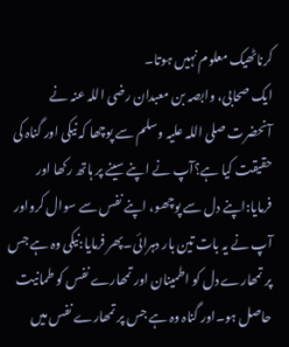کرناٹھیک معلوم نہیں ہوتا۔
ایک صحابی، وابصہ بن معبدان رضی اللہ عنہ نے آنحضرت صلی اللہ علیہ وسلم سے پوچھا کہ نیکی اور گناہ کی حقیقت کیا ہے؟آپ نے اپنے سینے پر ہاتھ رکھا اور فرمایا:اپنے دل سے پوچھو، اپنے نفس سے سوال کرواور آپ نے یہ بات تین بار دہرائی۔پھر فرمایا:نیکی وہ ہے جس پر تمھارے دل کو اطمینان اور تمھارے نفس کو طمانیت حاصل ہو۔اور گناہ وہ ہے جس پر تمھارے نفس میں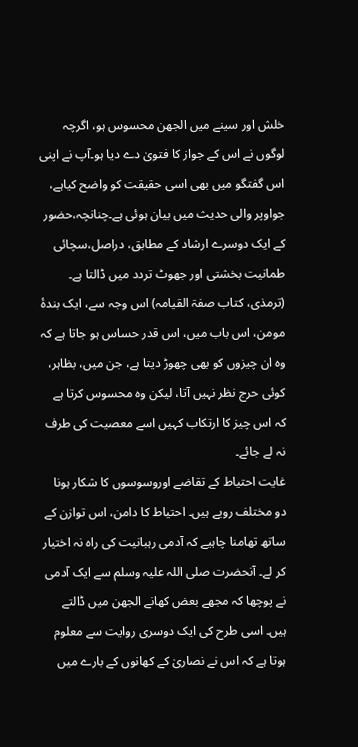خلش اور سینے میں الجھن محسوس ہو، اگرچہ لوگوں نے اس کے جواز کا فتویٰ دے دیا ہو۔آپ نے اپنی اس گفتگو میں بھی اسی حقیقت کو واضح کیاہے، جواوپر والی حدیث میں بیان ہوئی ہے۔چنانچہ،حضور کے ایک دوسرے ارشاد کے مطابق، دراصل،سچائی طمانیت بخشتی اور جھوٹ تردد میں ڈالتا ہے۔ (ترمذی، کتاب صفۃ القیامہ) اس وجہ سے، ایک بندۂ مومن، اس باب میں، اس قدر حساس ہو جاتا ہے کہ وہ ان چیزوں کو بھی چھوڑ دیتا ہے، جن میں، بظاہر، کوئی حرج نظر نہیں آتا، لیکن وہ محسوس کرتا ہے کہ اس چیز کا ارتکاب کہیں اسے معصیت کی طرف نہ لے جائے۔
غایت احتیاط کے تقاضے اوروسوسوں کا شکار ہونا دو مختلف رویے ہیں۔ احتیاط کا دامن، اس توازن کے ساتھ تھامنا چاہیے کہ آدمی رہبانیت کی راہ نہ اختیار کر لے۔ آنحضرت صلی اللہ علیہ وسلم سے ایک آدمی نے پوچھا کہ مجھے بعض کھانے الجھن میں ڈالتے ہیں۔ اسی طرح کی ایک دوسری روایت سے معلوم ہوتا ہے کہ اس نے نصاریٰ کے کھانوں کے بارے میں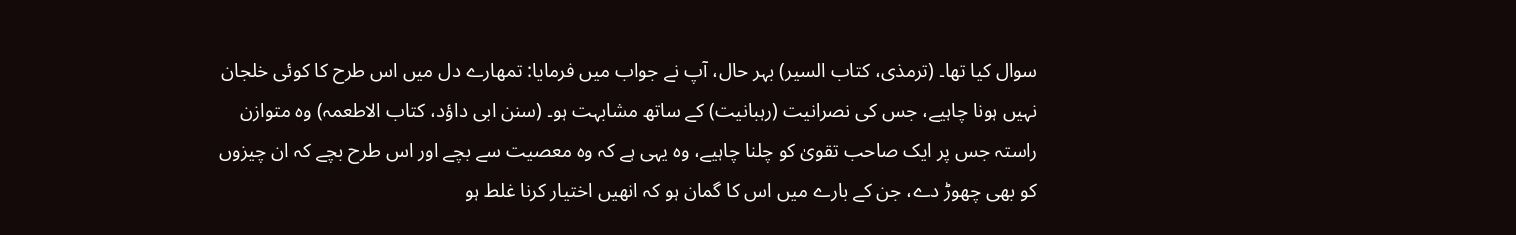سوال کیا تھا۔ (ترمذی، کتاب السیر) بہر حال، آپ نے جواب میں فرمایا: تمھارے دل میں اس طرح کا کوئی خلجان نہیں ہونا چاہیے، جس کی نصرانیت (رہبانیت) کے ساتھ مشابہت ہو۔ (سنن ابی داؤد، کتاب الاطعمہ) وہ متوازن راستہ جس پر ایک صاحب تقویٰ کو چلنا چاہیے، وہ یہی ہے کہ وہ معصیت سے بچے اور اس طرح بچے کہ ان چیزوں کو بھی چھوڑ دے، جن کے بارے میں اس کا گمان ہو کہ انھیں اختیار کرنا غلط ہو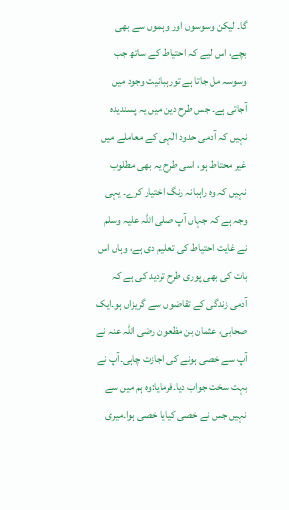گا۔ لیکن وسوسوں اور وہموں سے بھی بچے، اس لیے کہ احتیاط کے ساتھ جب وسوسہ مل جاتا ہے تورہبانیت وجود میں آجاتی ہے۔ جس طرح دین میں یہ پسندیدہ نہیں کہ آدمی حدود الٰہی کے معاملے میں غیر محتاط ہو، اسی طرح یہ بھی مطلوب نہیں کہ وہ راہبانہ رنگ اختیار کرے۔ یہی وجہ ہے کہ جہاں آپ صلی اللہ علیہ وسلم نے غایت احتیاط کی تعلیم دی ہے، وہاں اس بات کی بھی پوری طرح تردید کی ہے کہ آدمی زندگی کے تقاضوں سے گریزاں ہو۔ایک صحابی، عثمان بن مظعون رضی اللہ عنہ نے آپ سے خصی ہونے کی اجازت چاہی۔آپ نے بہت سخت جواب دیا۔فرمایا:وہ ہم میں سے نہیں جس نے خصی کیایا خصی ہوا۔میری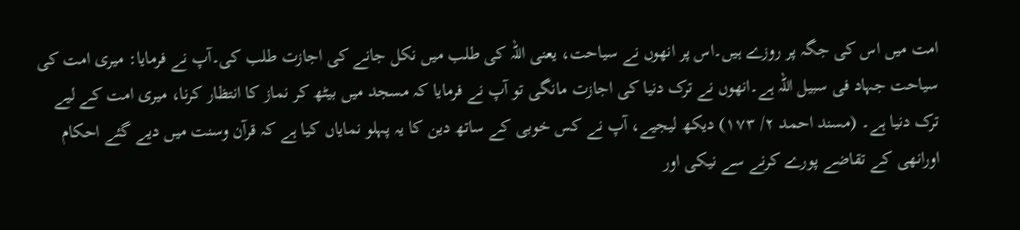امت میں اس کی جگہ پر روزے ہیں۔اس پر انھوں نے سیاحت، یعنی اللہ کی طلب میں نکل جانے کی اجازت طلب کی۔آپ نے فرمایا: میری امت کی سیاحت جہاد فی سبیل اللہ ہے۔انھوں نے ترک دنیا کی اجازت مانگی تو آپ نے فرمایا کہ مسجد میں بیٹھ کر نماز کا انتظار کرنا، میری امت کے لیے ترک دنیا ہے۔ (مسند احمد ۲/ ۱۷۳) دیکھ لیجیے، آپ نے کس خوبی کے ساتھ دین کا یہ پہلو نمایاں کیا ہے کہ قرآن وسنت میں دیے گئے احکام اورانھی کے تقاضے پورے کرنے سے نیکی اور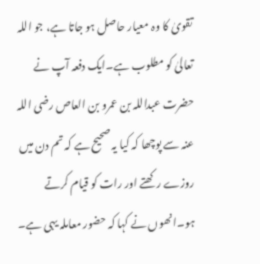تقویٰ کا وہ معیار حاصل ہو جاتا ہے، جو اللہ تعالیٰ کو مطلوب ہے۔ایک دفعہ آپ نے حضرت عبداللہ بن عمرو بن العاص رضی اللہ عنہ سے پوچھا کہ کیا یہ صحیح ہے کہ تم دن میں روزے رکھتے اور رات کو قیام کرتے ہو۔انھوں نے کہا کہ حضور معاملہ یہی ہے۔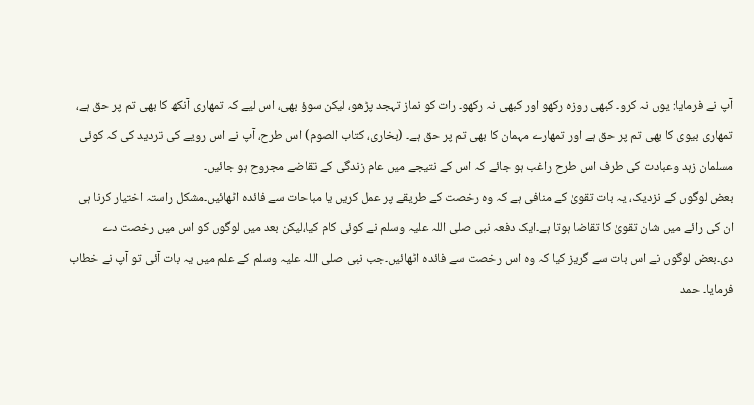آپ نے فرمایا: یوں نہ کرو۔ کبھی روزہ رکھو اور کبھی نہ رکھو۔ رات کو نماز تہجد پڑھو، لیکن سوؤ بھی، اس لیے کہ تمھاری آنکھ کا بھی تم پر حق ہے، تمھاری بیوی کا بھی تم پر حق ہے اور تمھارے مہمان کا بھی تم پر حق ہے۔ (بخاری، کتاب الصوم) اس طرح، آپ نے اس رویے کی تردید کی کہ کوئی مسلمان زہد وعبادت کی طرف اس طرح راغب ہو جائے کہ اس کے نتیجے میں عام زندگی کے تقاضے مجروح ہو جائیں۔
بعض لوگوں کے نزدیک، یہ بات تقویٰ کے منافی ہے کہ وہ رخصت کے طریقے پر عمل کریں یا مباحات سے فائدہ اٹھائیں۔مشکل راستہ اختیار کرنا ہی ان کی رائے میں شان تقویٰ کا تقاضا ہوتا ہے۔ایک دفعہ نبی صلی اللہ علیہ وسلم نے کوئی کام کیا،لیکن بعد میں لوگوں کو اس میں رخصت دے دی۔بعض لوگوں نے اس بات سے گریز کیا کہ وہ اس رخصت سے فائدہ اٹھائیں۔جب نبی صلی اللہ علیہ وسلم کے علم میں یہ بات آئی تو آپ نے خطاب فرمایا۔ حمد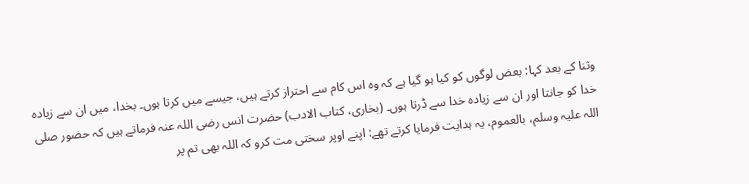وثنا کے بعد کہا: بعض لوگوں کو کیا ہو گیا ہے کہ وہ اس کام سے احتراز کرتے ہیں، جیسے میں کرتا ہوں۔ بخدا، میں ان سے زیادہ خدا کو جانتا اور ان سے زیادہ خدا سے ڈرتا ہوں۔ (بخاری، کتاب الادب) حضرت انس رضی اللہ عنہ فرماتے ہیں کہ حضور صلی اللہ علیہ وسلم، بالعموم، یہ ہدایت فرمایا کرتے تھے: اپنے اوپر سختی مت کرو کہ اللہ بھی تم پر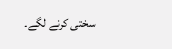سختی کرنے لگے۔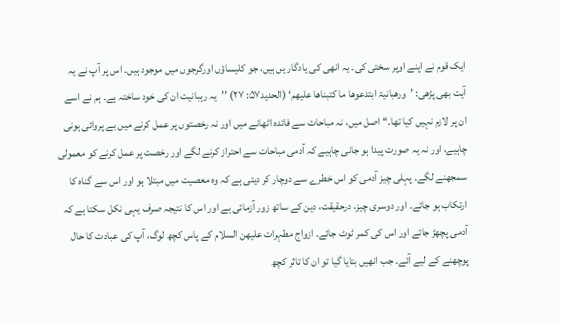ایک قوم نے اپنے اوپر سختی کی۔ یہ انھی کی یادگار یں ہیں، جو کلیساؤں اورگرجوں میں موجود ہیں۔ اس پر آپ نے یہ آیت بھی پڑھی: ’ورھبانیۃ ابتدعوھا ما کتبناھا علیھم‘ (الحدید۵۷: ۲۷) ’’یہ رہبانیت ان کی خود ساختہ ہے۔ ہم نے اسے ان پر لازم نہیں کیا تھا۔‘‘ اصل میں، نہ مباحات سے فائدہ اٹھانے میں اور نہ رخصتوں پر عمل کرنے میں بے پروائی ہونی چاہیے، اور نہ یہ صورت پیدا ہو جانی چاہیے کہ آدمی مباحات سے احتراز کرنے لگے اور رخصت پر عمل کرنے کو معمولی سمجھنے لگے۔ پہلی چیز آدمی کو اس خطرے سے دوچار کر دیتی ہے کہ وہ معصیت میں مبتلا ہو اور اس سے گناہ کا ارتکاب ہو جائے۔ اور دوسری چیز، درحقیقت، دین کے ساتھ زور آزمائی ہے اور اس کا نتیجہ صرف یہی نکل سکتا ہے کہ آدمی پچھڑ جائے اور اس کی کمر ٹوٹ جائے۔ ازواج مطہرات علیھن السلام کے پاس کچھ لوگ، آپ کی عبادت کا حال پوچھنے کے لیے آئے۔ جب انھیں بتایا گیا تو ان کا تاثر کچھ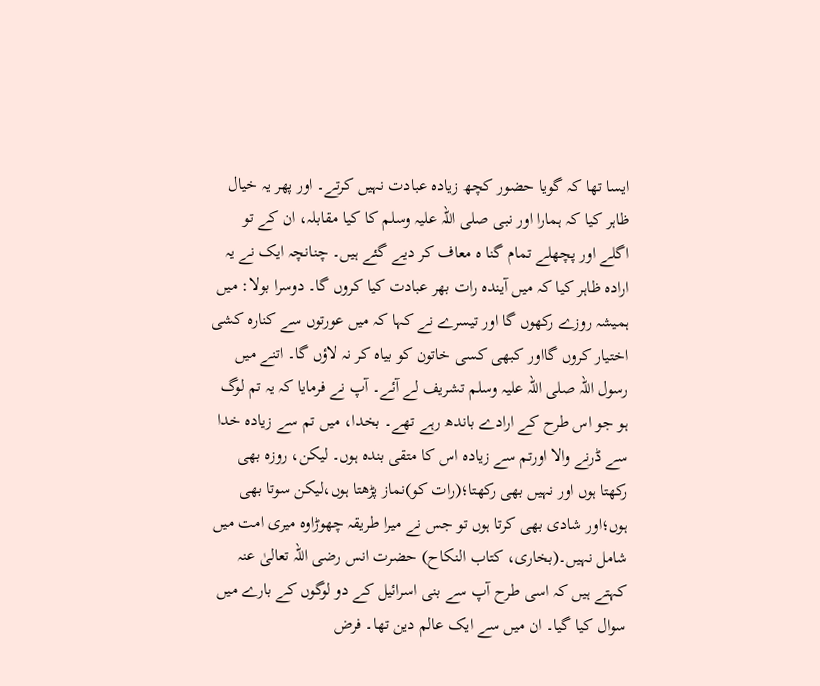ایسا تھا کہ گویا حضور کچھ زیادہ عبادت نہیں کرتے۔ اور پھر یہ خیال ظاہر کیا کہ ہمارا اور نبی صلی اللہ علیہ وسلم کا کیا مقابلہ، ان کے تو اگلے اور پچھلے تمام گنا ہ معاف کر دیے گئے ہیں۔ چنانچہ ایک نے یہ ارادہ ظاہر کیا کہ میں آیندہ رات بھر عبادت کیا کروں گا۔ دوسرا بولا: میں ہمیشہ روزے رکھوں گا اور تیسرے نے کہا کہ میں عورتوں سے کنارہ کشی اختیار کروں گااور کبھی کسی خاتون کو بیاہ کر نہ لاؤں گا۔ اتنے میں رسول اللہ صلی اللہ علیہ وسلم تشریف لے آئے۔ آپ نے فرمایا کہ یہ تم لوگ ہو جو اس طرح کے ارادے باندھ رہے تھے۔ بخدا، میں تم سے زیادہ خدا سے ڈرنے والا اورتم سے زیادہ اس کا متقی بندہ ہوں۔ لیکن، روزہ بھی رکھتا ہوں اور نہیں بھی رکھتا؛(رات کو)نماز پڑھتا ہوں،لیکن سوتا بھی ہوں؛اور شادی بھی کرتا ہوں تو جس نے میرا طریقہ چھوڑاوہ میری امت میں شامل نہیں۔(بخاری، کتاب النکاح) حضرت انس رضی اللہ تعالیٰ عنہ کہتے ہیں کہ اسی طرح آپ سے بنی اسرائیل کے دو لوگوں کے بارے میں سوال کیا گیا۔ ان میں سے ایک عالم دین تھا۔ فرض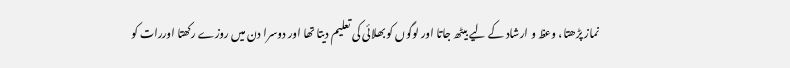نماز پڑھتا، وعظ و ارشاد کے لیے بیٹھ جاتا اور لوگوں کو بھلائی کی تعلیم دیتا تھا اور دوسرا دن میں روزے رکھتا اوررات کو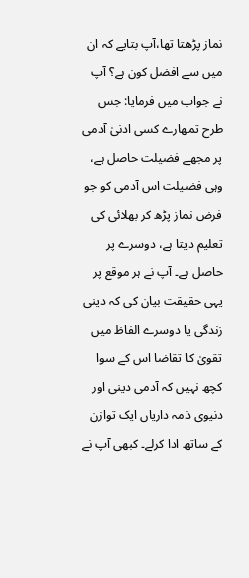نماز پڑھتا تھا،آپ بتایے کہ ان میں سے افضل کون ہے؟ آپ نے جواب میں فرمایا: جس طرح تمھارے کسی ادنیٰ آدمی پر مجھے فضیلت حاصل ہے، وہی فضیلت اس آدمی کو جو فرض نماز پڑھ کر بھلائی کی تعلیم دیتا ہے، دوسرے پر حاصل ہے۔ آپ نے ہر موقع پر یہی حقیقت بیان کی کہ دینی زندگی یا دوسرے الفاظ میں تقویٰ کا تقاضا اس کے سوا کچھ نہیں کہ آدمی دینی اور دنیوی ذمہ داریاں ایک توازن کے ساتھ ادا کرلے۔ کبھی آپ نے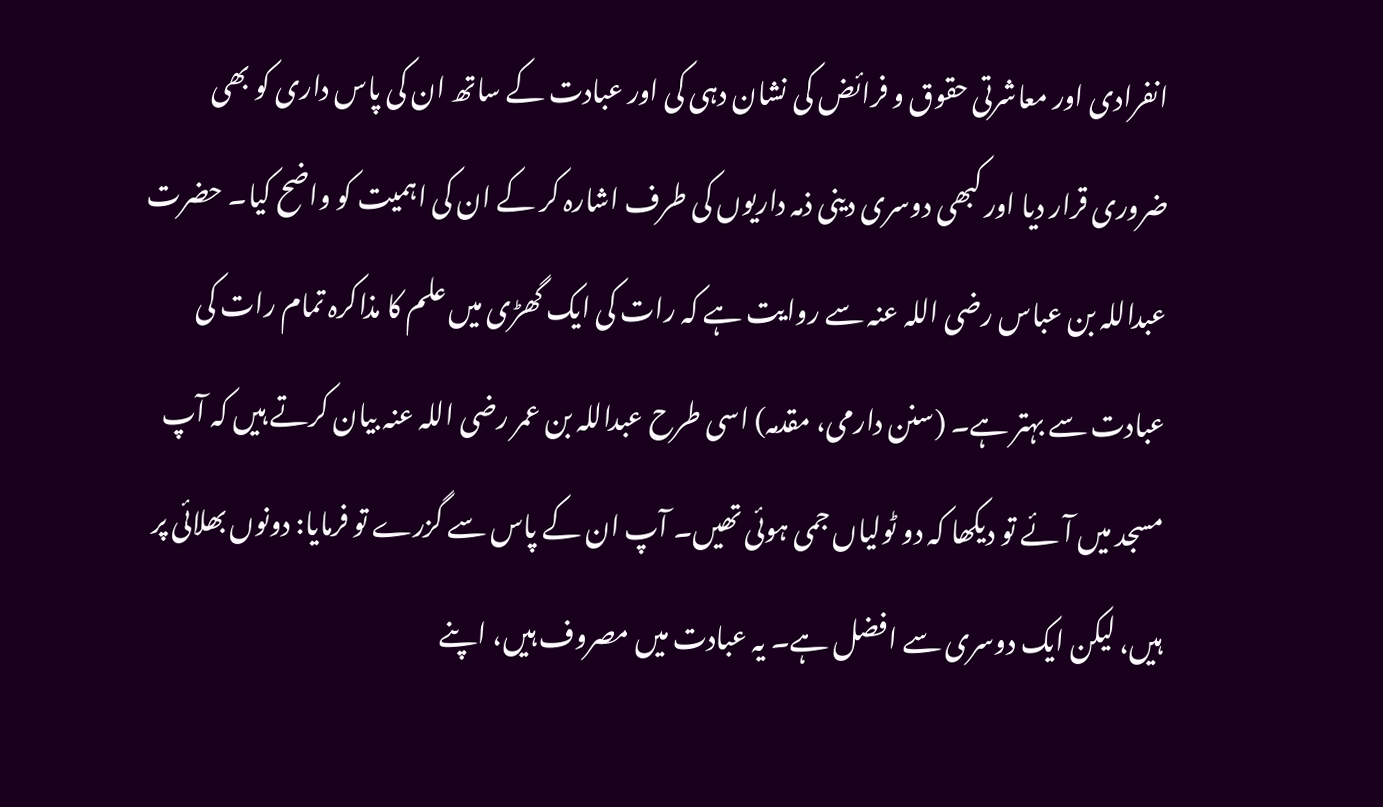انفرادی اور معاشرتی حقوق و فرائض کی نشان دہی کی اور عبادت کے ساتھ ان کی پاس داری کو بھی ضروری قرار دیا اور کبھی دوسری دینی ذمہ داریوں کی طرف اشارہ کر کے ان کی اہمیت کو واضح کیا۔ حضرت عبداللہ بن عباس رضی اللہ عنہ سے روایت ہے کہ رات کی ایک گھڑی میں علم کا مذاکرہ تمام رات کی عبادت سے بہتر ہے۔ (سنن دارمی، مقدمہ) اسی طرح عبداللہ بن عمر رضی اللہ عنہ بیان کرتے ہیں کہ آپ مسجد میں آئے تو دیکھا کہ دو ٹولیاں جمی ہوئی تھیں۔ آپ ان کے پاس سے گزرے تو فرمایا: دونوں بھلائی پر ہیں، لیکن ایک دوسری سے افضل ہے۔ یہ عبادت میں مصروف ہیں، اپنے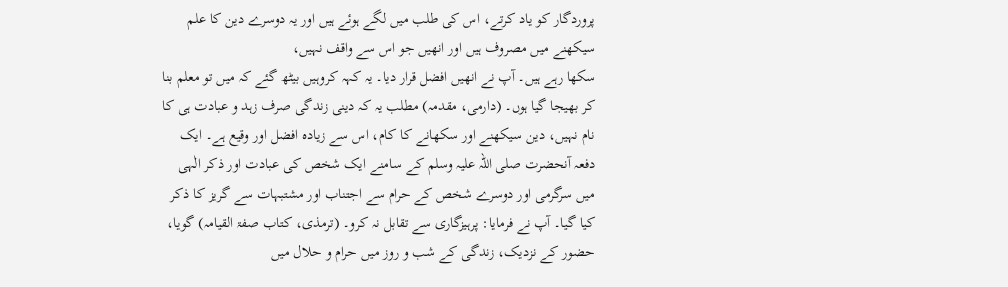پروردگار کو یاد کرتے، اس کی طلب میں لگے ہوئے ہیں اور یہ دوسرے دین کا علم سیکھنے میں مصروف ہیں اور انھیں جو اس سے واقف نہیں،
سکھا رہے ہیں۔ آپ نے انھیں افضل قرار دیا۔ یہ کہہ کروہیں بیٹھ گئے کہ میں تو معلم بنا کر بھیجا گیا ہوں۔ (دارمی، مقدمہ) مطلب یہ کہ دینی زندگی صرف زہد و عبادت ہی کا نام نہیں، دین سیکھنے اور سکھانے کا کام، اس سے زیادہ افضل اور وقیع ہے۔ ایک دفعہ آنحضرت صلی اللہ علیہ وسلم کے سامنے ایک شخص کی عبادت اور ذکر الٰہی میں سرگرمی اور دوسرے شخص کے حرام سے اجتناب اور مشتبہات سے گریز کا ذکر کیا گیا۔ آپ نے فرمایا: پرہیزگاری سے تقابل نہ کرو۔ (ترمذی، کتاب صفۃ القیامہ) گویا، حضور کے نزدیک، زندگی کے شب و روز میں حرام و حلال میں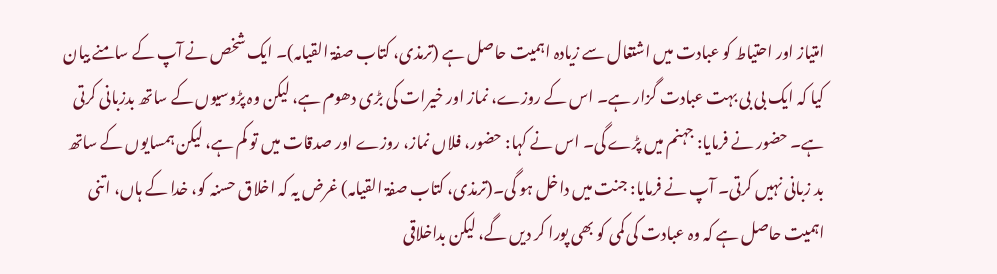امتیاز اور احتیاط کو عبادت میں اشتغال سے زیادہ اہمیت حاصل ہے (ترمذی، کتاب صفۃ القیامہ)۔ ایک شخص نے آپ کے سامنے بیان کیا کہ ایک بی بی بہت عبادت گزار ہے۔ اس کے روزے، نماز اور خیرات کی بڑی دھوم ہے، لیکن وہ پڑوسیوں کے ساتھ بدزبانی کرتی ہے۔ حضور نے فرمایا: جہنم میں پڑے گی۔ اس نے کہا: حضور، فلاں نماز، روزے اور صدقات میں تو کم ہے، لیکن ہمسایوں کے ساتھ بد زبانی نہیں کرتی۔ آپ نے فرمایا: جنت میں داخل ہو گی۔(ترمذی، کتاب صفۃ القیامہ) غرض یہ کہ اخلاق حسنہ کو، خدا کے ہاں، اتنی اہمیت حاصل ہے کہ وہ عبادت کی کمی کو بھی پورا کر دیں گے، لیکن بداخلاقی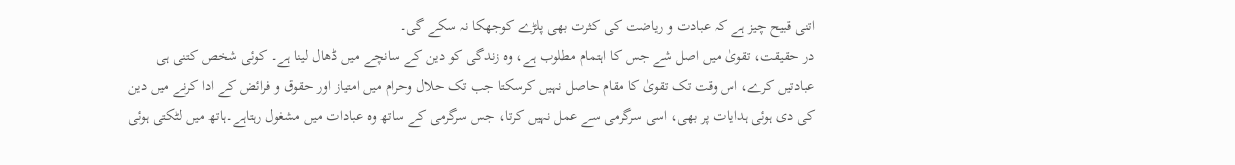اتنی قبیح چیز ہے کہ عبادت و ریاضت کی کثرت بھی پلڑے کوجھکا نہ سکے گی۔
در حقیقت، تقویٰ میں اصل شے جس کا اہتمام مطلوب ہے، وہ زندگی کو دین کے سانچے میں ڈھال لینا ہے۔ کوئی شخص کتنی ہی عبادتیں کرے، اس وقت تک تقویٰ کا مقام حاصل نہیں کرسکتا جب تک حلال وحرام میں امتیاز اور حقوق و فرائض کے ادا کرنے میں دین کی دی ہوئی ہدایات پر بھی، اسی سرگرمی سے عمل نہیں کرتا، جس سرگرمی کے ساتھ وہ عبادات میں مشغول رہتاہے۔ہاتھ میں لٹکتی ہوئی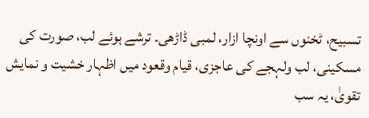تسبیح، ٹخنوں سے اونچا ازار، لمبی ڈاڑھی۔ ترشے ہوئے لب، صورت کی مسکینی، لب ولہجے کی عاجزی، قیام وقعود میں اظہار خشیت و نمایش تقویٰ، یہ سب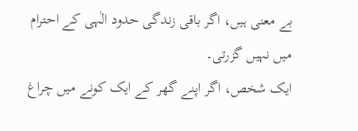بے معنی ہیں، اگر باقی زندگی حدود الٰہی کے احترام میں نہیں گزرتی۔
ایک شخص، اگر اپنے گھر کے ایک کونے میں چراغ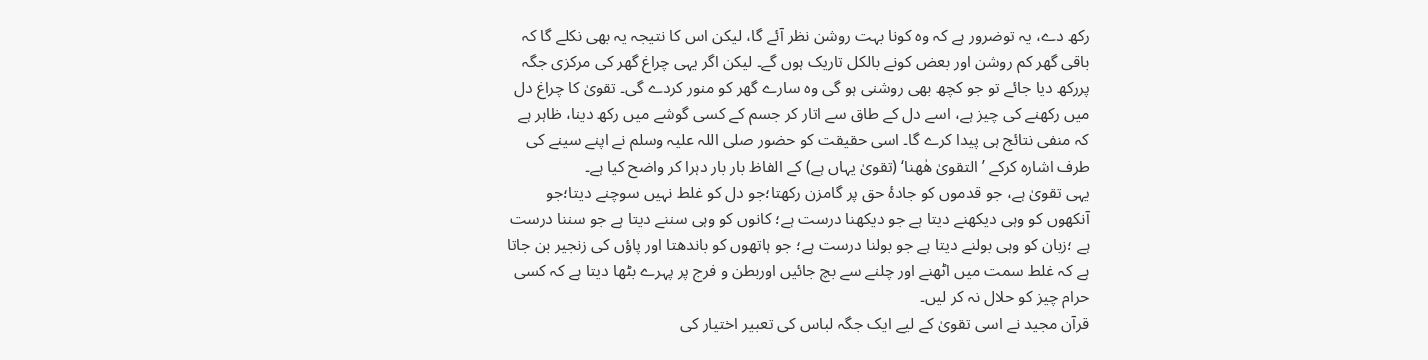رکھ دے، یہ توضرور ہے کہ وہ کونا بہت روشن نظر آئے گا، لیکن اس کا نتیجہ یہ بھی نکلے گا کہ باقی گھر کم روشن اور بعض کونے بالکل تاریک ہوں گے۔ لیکن اگر یہی چراغ گھر کی مرکزی جگہ پررکھ دیا جائے تو جو کچھ بھی روشنی ہو گی وہ سارے گھر کو منور کردے گی۔ تقویٰ کا چراغ دل میں رکھنے کی چیز ہے، اسے دل کے طاق سے اتار کر جسم کے کسی گوشے میں رکھ دینا، ظاہر ہے کہ منفی نتائج ہی پیدا کرے گا۔ اسی حقیقت کو حضور صلی اللہ علیہ وسلم نے اپنے سینے کی طرف اشارہ کرکے ’التقویٰ ھٰھنا‘ (تقویٰ یہاں ہے) کے الفاظ بار بار دہرا کر واضح کیا ہے۔
یہی تقویٰ ہے، جو قدموں کو جادۂ حق پر گامزن رکھتا؛جو دل کو غلط نہیں سوچنے دیتا؛جو آنکھوں کو وہی دیکھنے دیتا ہے جو دیکھنا درست ہے؛ کانوں کو وہی سننے دیتا ہے جو سننا درست ہے ؛زبان کو وہی بولنے دیتا ہے جو بولنا درست ہے؛ جو ہاتھوں کو باندھتا اور پاؤں کی زنجیر بن جاتا ہے کہ غلط سمت میں اٹھنے اور چلنے سے بچ جائیں اوربطن و فرج پر پہرے بٹھا دیتا ہے کہ کسی حرام چیز کو حلال نہ کر لیں۔
قرآن مجید نے اسی تقویٰ کے لیے ایک جگہ لباس کی تعبیر اختیار کی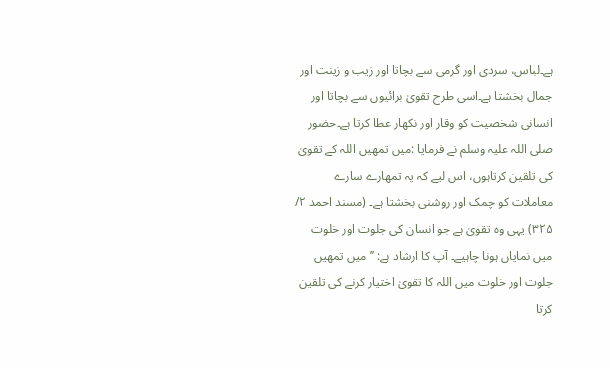ہے۔لباس، سردی اور گرمی سے بچاتا اور زیب و زینت اور جمال بخشتا ہے۔اسی طرح تقویٰ برائیوں سے بچاتا اور انسانی شخصیت کو وقار اور نکھار عطا کرتا ہے۔حضور صلی اللہ علیہ وسلم نے فرمایا :میں تمھیں اللہ کے تقویٰ کی تلقین کرتاہوں، اس لیے کہ یہ تمھارے سارے معاملات کو چمک اور روشنی بخشتا ہے۔ (مسند احمد ۲/ ۳۲۵) یہی وہ تقویٰ ہے جو انسان کی جلوت اور خلوت میں نمایاں ہونا چاہیے۔ آپ کا ارشاد ہے: ’’میں تمھیں جلوت اور خلوت میں اللہ کا تقویٰ اختیار کرنے کی تلقین کرتا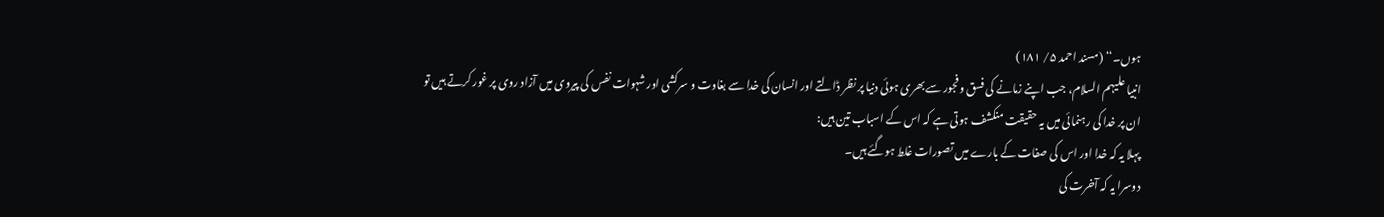ہوں۔‘‘ (مسند احمد ۵/ ۱۸۱)
انبیا علیہم السلام، جب اپنے زمانے کی فسق و فجور سے بھری ہوئی دنیا پر نظر ڈالتے اور انسان کی خدا سے بغاوت و سرکشی اور شہوات نفس کی پیروی میں آزاد روی پر غور کرتے ہیں تو ان پر خدا کی رہنمائی میں یہ حقیقت منکشف ہوتی ہے کہ اس کے اسباب تین ہیں:
پہلا یہ کہ خدا اور اس کی صفات کے بارے میں تصورات غلط ہوگئے ہیں۔
دوسرا یہ کہ آخرت کی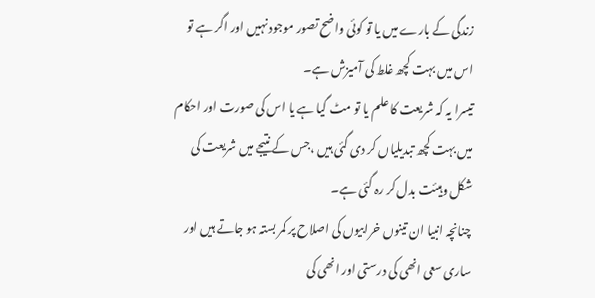زندگی کے بارے میں یا تو کوئی واضح تصور موجود نہیں اور اگر ہے تو اس میں بہت کچھ غلط کی آمیزش ہے۔
تیسرا یہ کہ شریعت کا علم یا تو مٹ گیا ہے یا اس کی صورت اور احکام میں بہت کچھ تبدیلیاں کر دی گئی ہیں ،جس کے نتیجے میں شریعت کی شکل وہیئت بدل کر رہ گئی ہے۔
چنانچہ انبیا ان تینوں خرابیوں کی اصلاح پر کمر بستہ ہو جاتے ہیں اور ساری سعی انھی کی درستی اور انھی کی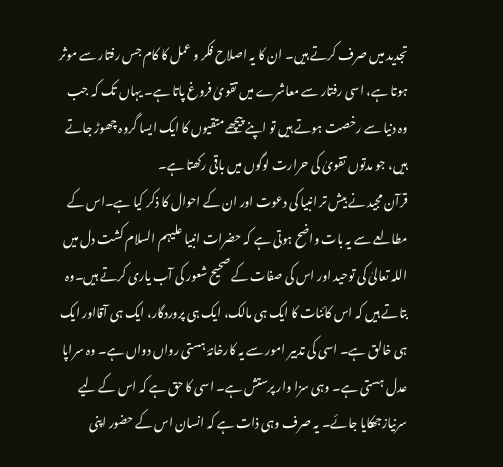تجدید میں صرف کرتے ہیں۔ ان کا یہ اصلاح فکر و عمل کا کام جس رفتار سے موثر ہوتا ہے، اسی رفتار سے معاشرے میں تقویٰ فروغ پاتا ہے۔ یہاں تک کہ جب وہ دنیا سے رخصت ہوتے ہیں تو اپنے پیچھے متقیوں کا ایک ایسا گروہ چھوڑ جاتے ہیں، جو مدتوں تقویٰ کی حرارت لوگوں میں باقی رکھتا ہے۔
قرآن مجید نے بیش تر انبیا کی دعوت اور ان کے احوال کا ذکر کیا ہے۔اس کے مطالعے سے یہ بات واضح ہوتی ہے کہ حضرات انبیا علیہم السلام کشت دل میں اللہ تعالیٰ کی توحید اور اس کی صفات کے صحیح شعور کی آب یاری کرتے ہیں۔وہ بتاتے ہیں کہ اس کائنات کا ایک ہی مالک، ایک ہی پروردگار، ایک ہی آقااور ایک ہی خالق ہے۔ اسی کی تدبیر امور سے یہ کارخانۂ ہستی رواں دواں ہے۔ وہ سراپا عدل ہستی ہے۔ وہی سزا وار پرستش ہے۔ اسی کا حق ہے کہ اس کے لیے سرنیازجھکایا جائے۔ یہ صرف وہی ذات ہے کہ انسان اس کے حضور اپنی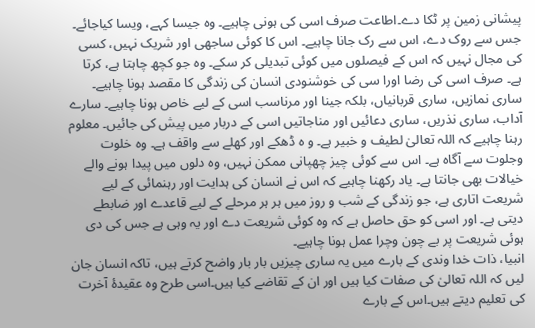پیشانی زمین پر ٹکا دے۔اطاعت صرف اسی کی ہونی چاہیے۔ وہ جیسا کہے، ویسا کیاجائے۔ جس سے روک دے، اس سے رک جانا چاہیے۔ اس کا کوئی ساجھی اور شریک نہیں، کسی کی مجال نہیں کہ اس کے فیصلوں میں کوئی تبدیلی کر سکے۔ وہ جو کچھ چاہتا ہے، کرتا ہے۔ صرف اسی کی رضا اورا سی کی خوشنودی انسان کی زندگی کا مقصد ہونا چاہیے۔ ساری نمازیں، ساری قربانیاں، بلکہ جینا اور مرناسب اسی کے لیے خاص ہونا چاہیے۔ سارے آداب، ساری نذریں، ساری دعائیں اور مناجاتیں اسی کے دربار میں پیش کی جائیں۔ معلوم رہنا چاہیے کہ اللہ تعالیٰ لطیف و خبیر ہے۔ و ہ ڈھکے اور کھلے سے واقف ہے۔ وہ خلوت وجلوت سے آگاہ ہے۔ اس سے کوئی چیز چھپانی ممکن نہیں، وہ دلوں میں پیدا ہونے والے خیالات بھی جانتا ہے۔ یاد رکھنا چاہیے کہ اس نے انسان کی ہدایت اور رہنمائی کے لیے شریعت اتاری ہے، جو زندگی کے شب و روز میں ہر ہر مرحلے کے لیے قاعدے اور ضابطے دیتی ہے۔ اور اسی کو حق حاصل ہے کہ وہ کوئی شریعت دے اور یہ وہی ہے جس کی دی ہوئی شریعت پر بے چون وچرا عمل ہونا چاہیے۔
انبیا، ذات خدا وندی کے بارے میں یہ ساری چیزیں بار بار واضح کرتے ہیں، تاکہ انسان جان لیں کہ اللہ تعالیٰ کی صفات کیا ہیں اور ان کے تقاضے کیا ہیں۔اسی طرح وہ عقیدۂ آخرت کی تعلیم دیتے ہیں۔اس کے بارے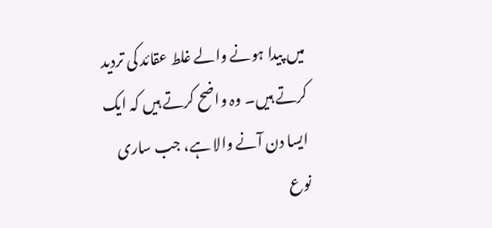میں پیدا ہونے والے غلط عقائد کی تردید کرتے ہیں۔ وہ واضح کرتے ہیں کہ ایک ایسا دن آنے والا ہے، جب ساری نوع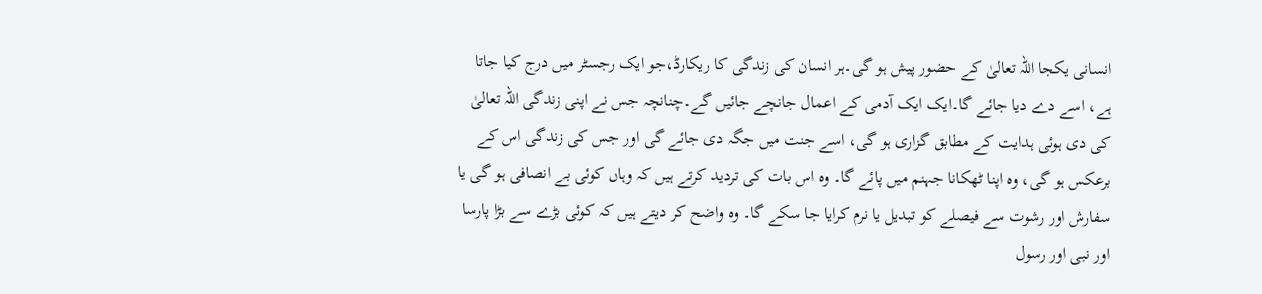انسانی یکجا اللہ تعالیٰ کے حضور پیش ہو گی۔ہر انسان کی زندگی کا ریکارڈ،جو ایک رجسٹر میں درج کیا جاتا ہے، اسے دے دیا جائے گا۔ایک ایک آدمی کے اعمال جانچے جائیں گے۔چنانچہ جس نے اپنی زندگی اللہ تعالیٰ کی دی ہوئی ہدایت کے مطابق گزاری ہو گی، اسے جنت میں جگہ دی جائے گی اور جس کی زندگی اس کے برعکس ہو گی، وہ اپنا ٹھکانا جہنم میں پائے گا۔ وہ اس بات کی تردید کرتے ہیں کہ وہاں کوئی بے انصافی ہو گی یا سفارش اور رشوت سے فیصلے کو تبدیل یا نرم کرایا جا سکے گا۔ وہ واضح کر دیتے ہیں کہ کوئی بڑے سے بڑا پارسا اور نبی اور رسول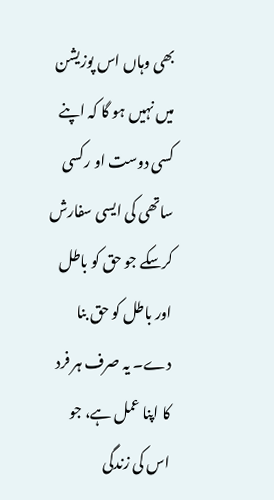بھی وہاں اس پوزیشن میں نہیں ہو گا کہ اپنے کسی دوست او رکسی ساتھی کی ایسی سفارش کرسکے جو حق کو باطل اور باطل کو حق بنا دے۔ یہ صرف ہر فرد کا اپنا عمل ہے، جو اس کی زندگی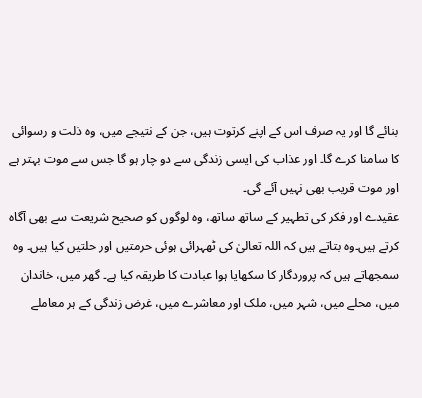بنائے گا اور یہ صرف اس کے اپنے کرتوت ہیں، جن کے نتیجے میں، وہ ذلت و رسوائی کا سامنا کرے گا۔ اور عذاب کی ایسی زندگی سے دو چار ہو گا جس سے موت بہتر ہے اور موت قریب بھی نہیں آئے گی۔
عقیدے اور فکر کی تطہیر کے ساتھ ساتھ، وہ لوگوں کو صحیح شریعت سے بھی آگاہ کرتے ہیں۔وہ بتاتے ہیں کہ اللہ تعالیٰ کی ٹھہرائی ہوئی حرمتیں اور حلتیں کیا ہیں۔ وہ سمجھاتے ہیں کہ پروردگار کا سکھایا ہوا عبادت کا طریقہ کیا ہے۔ گھر میں، خاندان میں، محلے میں، شہر میں، ملک اور معاشرے میں، غرض زندگی کے ہر معاملے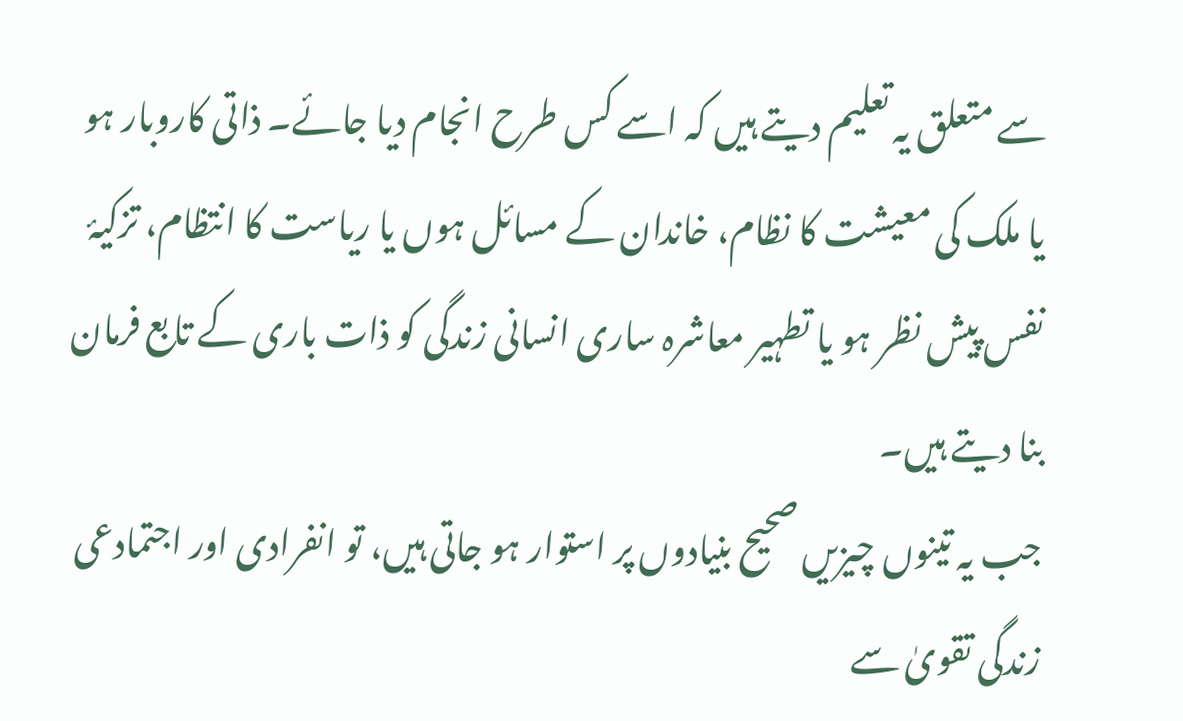سے متعلق یہ تعلیم دیتے ہیں کہ اسے کس طرح انجام دیا جائے۔ ذاتی کاروبار ہو یا ملک کی معیشت کا نظام، خاندان کے مسائل ہوں یا ریاست کا انتظام، تزکیۂ نفس پیش نظر ہو یا تطہیر معاشرہ ساری انسانی زندگی کو ذات باری کے تابع فرمان بنا دیتے ہیں۔
جب یہ تینوں چیزیں صحیح بنیادوں پر استوار ہو جاتی ہیں، تو انفرادی اور اجتمادعی زندگی تقویٰ سے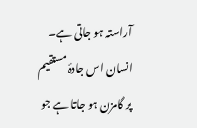آراستہ ہو جاتی ہے۔ انسان اس جادۂ مستقیم پر گامزن ہو جاتا ہے جو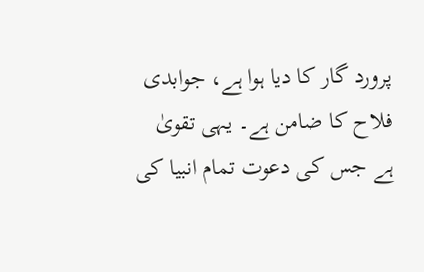پرورد گار کا دیا ہوا ہے، جوابدی فلاح کا ضامن ہے۔ یہی تقویٰ ہے جس کی دعوت تمام انبیا کی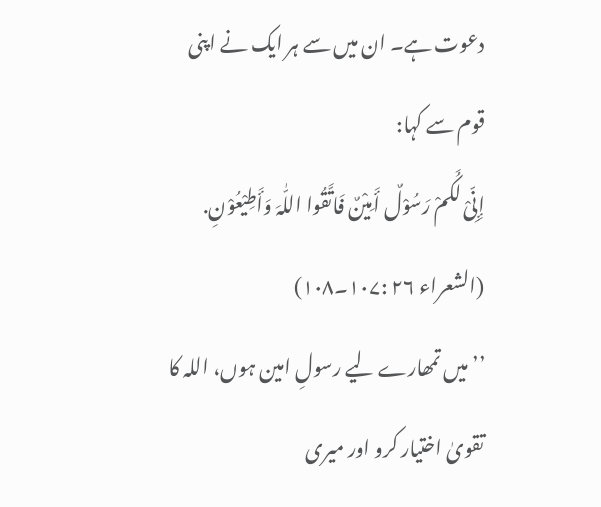دعوت ہے۔ ان میں سے ہر ایک نے اپنی قوم سے کہا:
إِنِّیْ لَکُمْ رَسُوْلٌ أَمِیْنٌ فَاتَّقُوا اللّٰہَ وَأَطِیْعُوْنِ. (الشعراء ۲۶ :۱۰۷۔۱۰۸)
’’میں تمھارے لیے رسولِ امین ہوں، اللہ کا تقویٰ اختیار کرو اور میری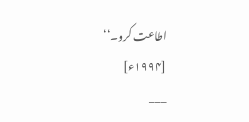اطاعت کرو۔‘‘
[۱۹۹۴ء]
___